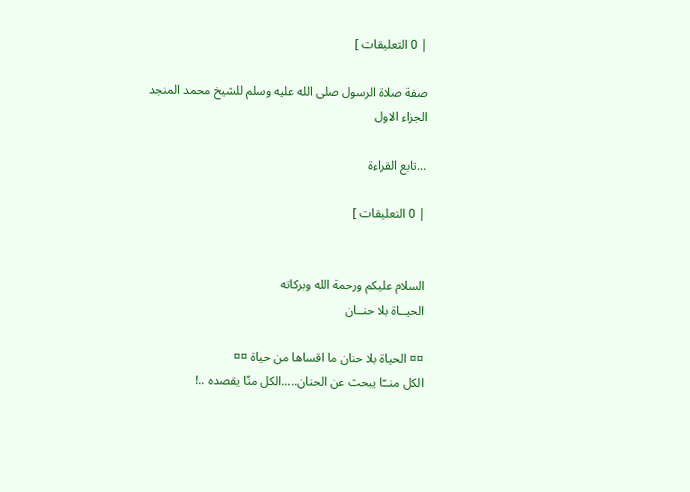| 0 التعليقات ]

صفة صلاة الرسول صلى الله عليه وسلم للشيخ محمد المنجد
الجزاء الاول

...تابع القراءة

| 0 التعليقات ]


السلام عليكم ورحمة الله وبركاته
الحيــاة بلا حنــان

¤¤ الحياة بلا حنان ما اقساها من حياة ¤¤
الكل منــّا يبحث عن الحنان.....الكل منّا يقصده ..!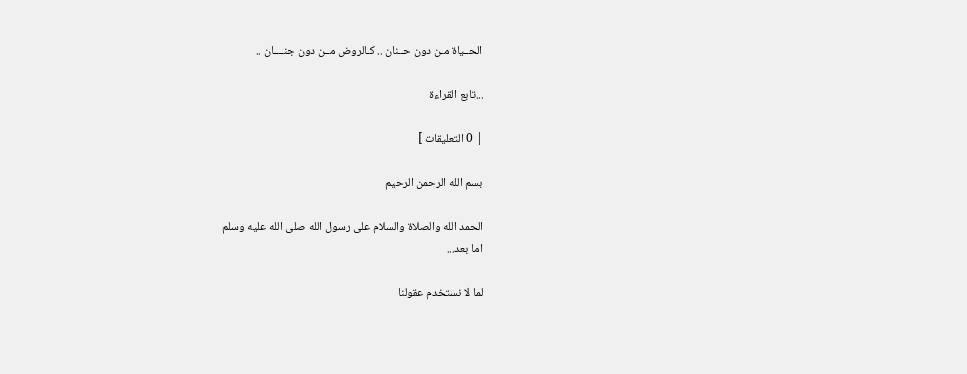الحــياة مـن دون حــنان .. كـالروض مــن دون جنــــان ..

...تابع القراءة

| 0 التعليقات ]

بسم الله الرحمن الرحيم

الحمد الله والصلاة والسلام على رسول الله صلى الله عليه وسلم
اما بعد...

لما لا نستخدم عقولنا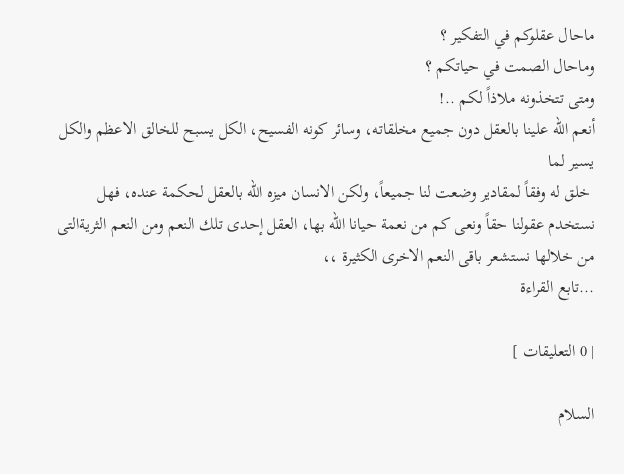ماحال عقلوكم في التفكير ؟
وماحال الصمت في حياتكم ؟
ومتى تتخذونه ملاذاً لكم ..!
أنعم الله علينا بالعقل دون جميع مخلقاته، وسائر كونه الفسيح، الكل يسبح للخالق الاعظم والكل يسير لما
 خلق له وفقاً لمقادير وضعت لنا جميعاً، ولكن الانسان ميزه الله بالعقل لحكمة عنده، فهل نستخدم عقولنا حقاً ونعى كم من نعمة حيانا الله بها، العقل إحدى تلك النعم ومن النعم الثريةالتى من خلالها نستشعر باقى النعم الاخرى الكثيرة ،،
...تابع القراءة

| 0 التعليقات ]

السلام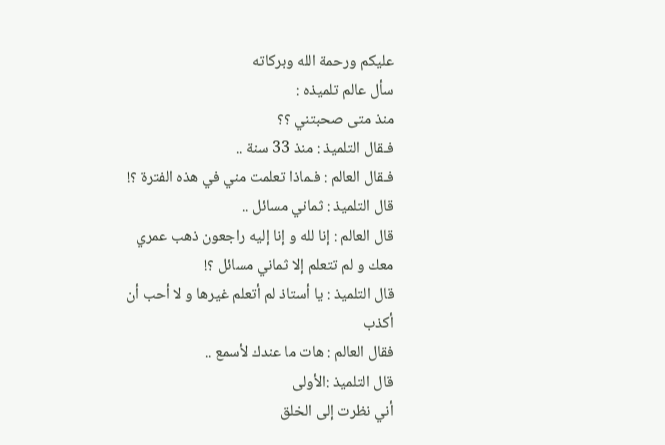عليكم ورحمة الله وبركاته
سأل عالم تلميذه :
منذ متى صحبتني ؟؟
فـقال التلميذ : منذ 33 سنة ..
فـقال العالم : فـماذا تعلمت مني في هذه الفترة ؟!
قال التلميذ : ثماني مسائل ..
قال العالم : إنا لله و إنا إليه راجعون ذهب عمري معك و لم تتعلم إلا ثماني مسائل ؟!
قال التلميذ : يا أستاذ لم أتعلم غيرها و لا أحب أن أكذب
فقال العالم : هات ما عندك لأسمع ..
قال التلميذ :الأولى
أني نظرت إلى الخلق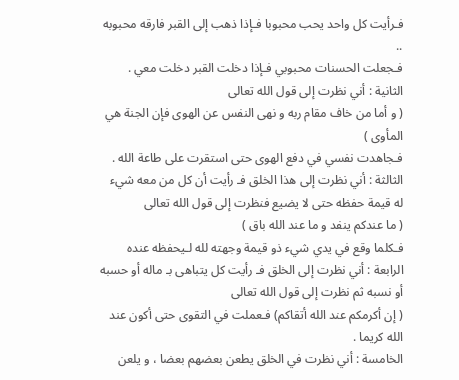فـرأيت كل واحد يحب محبوبا فـإذا ذهب إلى القبر فارقه محبوبه ..
فـجعلت الحسنات محبوبي فـإذا دخلت القبر دخلت معي .
الثانية : أني نظرت إلى قول الله تعالى
( و أما من خاف مقام ربه و نهى النفس عن الهوى فإن الجنة هي المأوى )
فـجاهدت نفسي في دفع الهوى حتى استقرت على طاعة الله .
الثالثة : أني نظرت إلى هذا الخلق فـ رأيت أن كل من معه شيء له قيمة حفظه حتى لا يضيع فنظرت إلى قول الله تعالى
( ما عندكم ينفد و ما عند الله باق )
فـكلما وقع في يدي شيء ذو قيمة وجهته لله لـيحفظه عنده
الرابعة : أني نظرت إلى الخلق فـ رأيت كل يتباهى بـ ماله أو حسبه أو نسبه ثم نظرت إلى قول الله تعالى
( إن أكرمكم عند الله أتقاكم) فـعملت في التقوى حتى أكون عند الله كريما .
الخامسة : أني نظرت في الخلق يطعن بعضهم بعضا ، و يلعن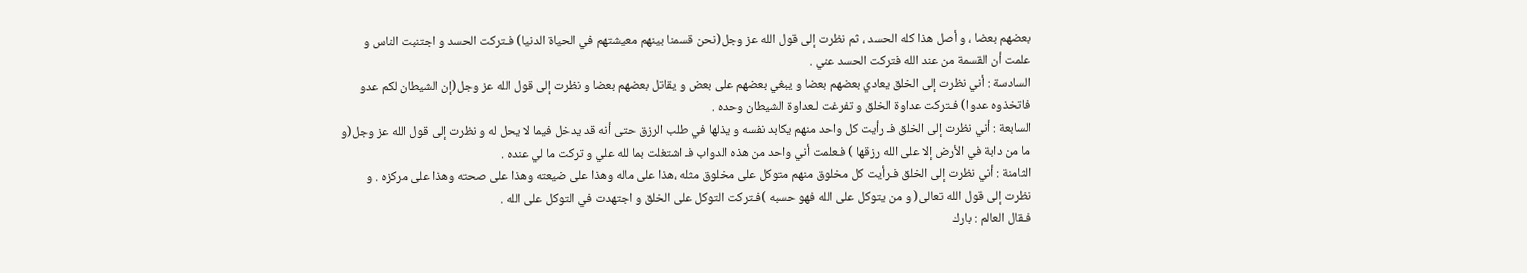بعضهم بعضا ، و أصل هذا كله الحسد ، ثم نظرت إلى قول الله عز وجل(نحن قسمنا بينهم معيشتهم في الحياة الدنيا) فـتركت الحسد و اجتنبت الناس و علمت أن القسمة من عند الله فتركت الحسد عني .
السادسة : أني نظرت إلى الخلق يعادي بعضهم بعضا و يبغي بعضهم على بعض و يقاتل بعضهم بعضا و نظرت إلى قول الله عز وجل(إن الشيطان لكم عدو فاتخذوه عدوا) فـتركت عداوة الخلق و تفرغت لـعداوة الشيطان وحده .
السابعة : أني نظرت إلى الخلق فـ رأيت كل واحد منهم يكابد نفسه و يذلها في طلب الرزق حتى أنه قد يدخل فيما لا يحل له و نظرت إلى قول الله عز وجل(و ما من دابة في الأرض إلا على الله رزقها ) فـعلمت أني واحد من هذه الدواب فـ اشتغلت بما لله علي و تركت ما لي عنده .
الثامنة : أني نظرت إلى الخلق فـرأيت كل مخلوق منهم متوكل على مخلوق مثله ،هذا على ماله وهذا على ضيعته وهذا على صحته وهذا على مركزه . و نظرت إلى قول الله تعالى( و من يتوكل على الله فهو حسبه )فـتركت التوكل على الخلق و اجتهدت في التوكل على الله .
فـقال العالم : بارك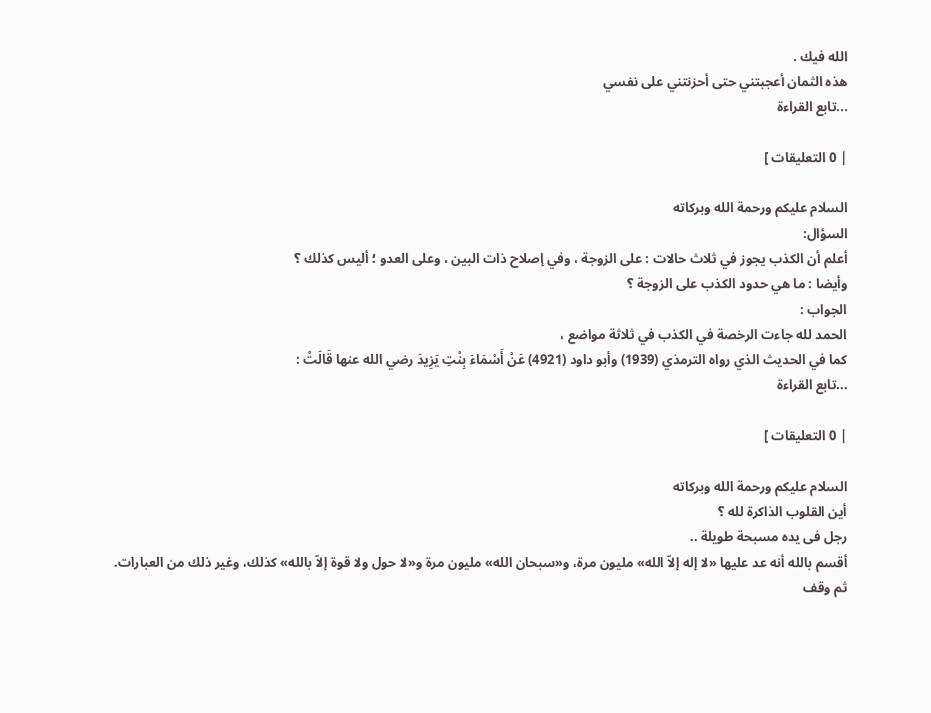الله فيك .
هذه الثمان أعجبتني حتى أحزنتني على نفسي
...تابع القراءة

| 0 التعليقات ]

السلام عليكم ورحمة الله وبركاته
السؤال:
أعلم أن الكذب يجوز في ثلاث حالات : على الزوجة ، وفي إصلاح ذات البين ، وعلى العدو ؛ أليس كذلك ؟
وأيضا : ما هي حدود الكذب على الزوجة ؟
الجواب :
الحمد لله جاءت الرخصة في الكذب في ثلاثة مواضع ،
كما في الحديث الذي رواه الترمذي (1939) وأبو داود (4921) عَنْ أَسْمَاءَ بِنْتِ يَزِيدَ رضي الله عنها قَالَتْ :
...تابع القراءة

| 0 التعليقات ]

السلام عليكم ورحمة الله وبركاته
أين القلوب الذاكرة لله ؟
رجل فى يده مسبحة طويلة ..
أقسم بالله أنه عد عليها «لا إله إلاّ الله» مليون مرة، و«سبحان الله» مليون مرة و«لا حول ولا قوة إلاّ بالله» كذلك، وغير ذلك من العبارات.
ثم وقف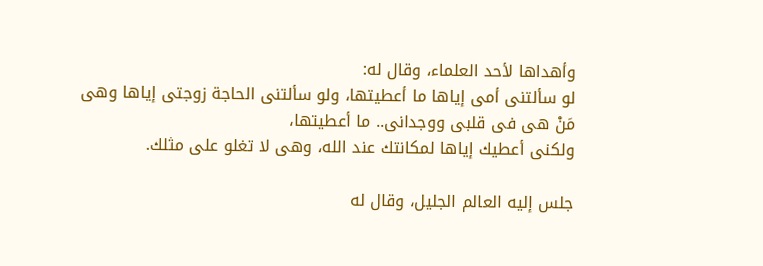وأهداها لأحد العلماء، وقال له:
لو سألتنى أمى إياها ما أعطيتها، ولو سألتنى الحاجة زوجتى إياها وهى مَنْ هى فى قلبى ووجدانى.. ما أعطيتها،
ولكنى أعطيك إياها لمكانتك عند الله، وهى لا تغلو على مثلك.

جلس إليه العالم الجليل، وقال له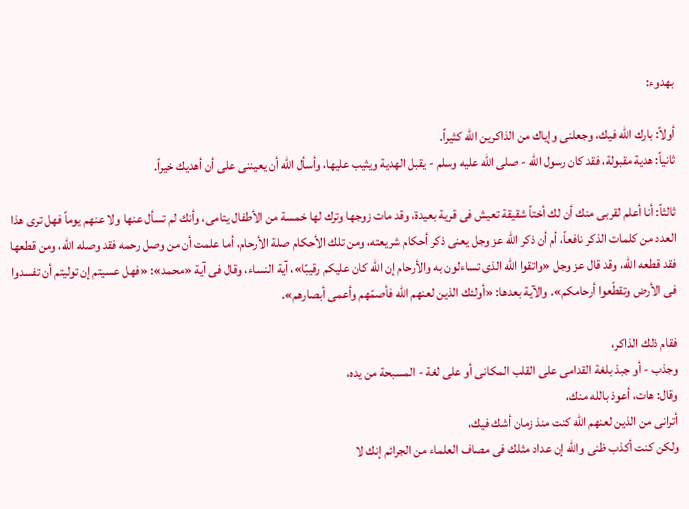بهدوء:

أولاً: بارك الله فيك، وجعلنى وإياك من الذاكرين الله كثيراً.
ثانياً: هدية مقبولة، فقد كان رسول الله - صلى الله عليه وسلم - يقبل الهدية ويثيب عليها، وأسأل الله أن يعيننى على أن أهديك خيراً.

ثالثاً: أنا أعلم لقربى منك أن لك أختاً شقيقة تعيش فى قرية بعيدة، وقد مات زوجها وترك لها خمسة من الأطفال يتامى، وأنك لم تسأل عنها ولا عنهم يوماً فهل ترى هذا العدد من كلمات الذكر نافعاً، أم أن ذكر الله عز وجل يعنى ذكر أحكام شريعته، ومن تلك الأحكام صلة الأرحام، أما علمت أن من وصل رحمه فقد وصله الله، ومن قطعها فقد قطعه الله، وقد قال عز وجل «واتقوا الله الذى تساءلون به والأرحام إن الله كان عليكم رقيبًا»، آية النساء، وقال فى آية «محمد»: «فهل عسيتم إن توليتم أن تفسدوا فى الأرض وتقطّعوا أرحامكم». والآية بعدها: «أولئك الذين لعنهم الله فأصمّهم وأعمى أبصارهم».

فقام ذلك الذاكر،
وجذب - أو جبذ بلغة القدامى على القلب المكانى أو على لغة - المسبحة من يده،
وقال: هات، أعوذ بالله منك،
أترانى من الذين لعنهم الله كنت منذ زمان أشك فيك،
ولكن كنت أكذب ظنى والله إن عداد مثلك فى مصاف العلماء من الجرائم إنك لا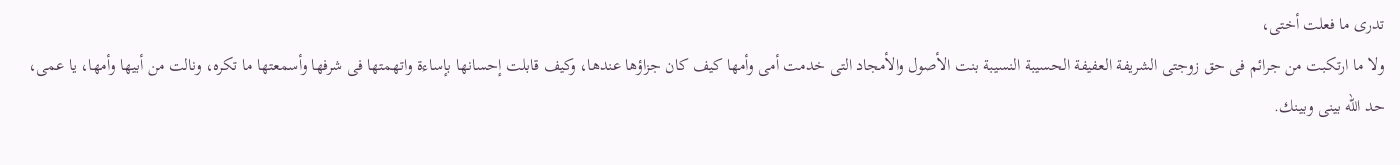تدرى ما فعلت أختى،
ولا ما ارتكبت من جرائم فى حق زوجتى الشريفة العفيفة الحسيبة النسيبة بنت الأصول والأمجاد التى خدمت أمى وأمها كيف كان جزاؤها عندها، وكيف قابلت إحسانها بإساءة واتهمتها فى شرفها وأسمعتها ما تكره، ونالت من أبيها وأمها، يا عمى، حد الله بينى وبينك.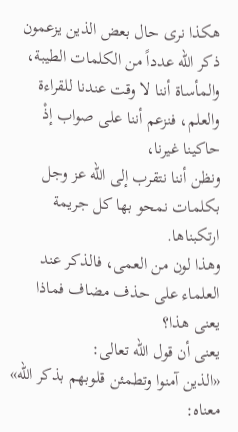هكذا نرى حال بعض الذين يزعمون ذكر الله عدداً من الكلمات الطيبة،
والمأساة أننا لا وقت عندنا للقراءة والعلم، فنزعم أننا على صواب إذْ حاكينا غيرنا،
ونظن أننا نتقرب إلى الله عز وجل بكلمات نمحو بها كل جريمة ارتكبناها.
وهذا لون من العمى، فالذكر عند العلماء على حذف مضاف فماذا يعنى هذا؟
يعنى أن قول الله تعالى:
«الذين آمنوا وتطمئن قلوبهم بذكر الله»
معناه: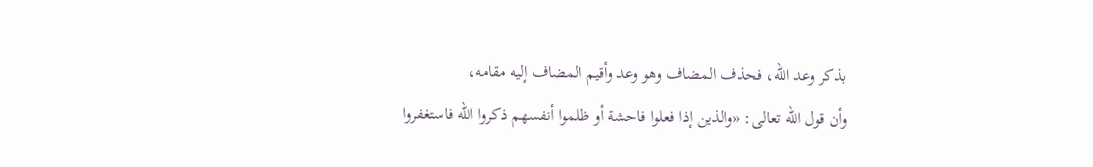بذكر وعد الله، فحذف المضاف وهو وعد وأقيم المضاف إليه مقامه،
وأن قول الله تعالى: «والذين إذا فعلوا فاحشة أو ظلموا أنفسهم ذكروا الله فاستغفروا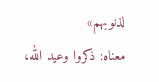لذنوبهم»
معناه: ذكروا وعيد الله،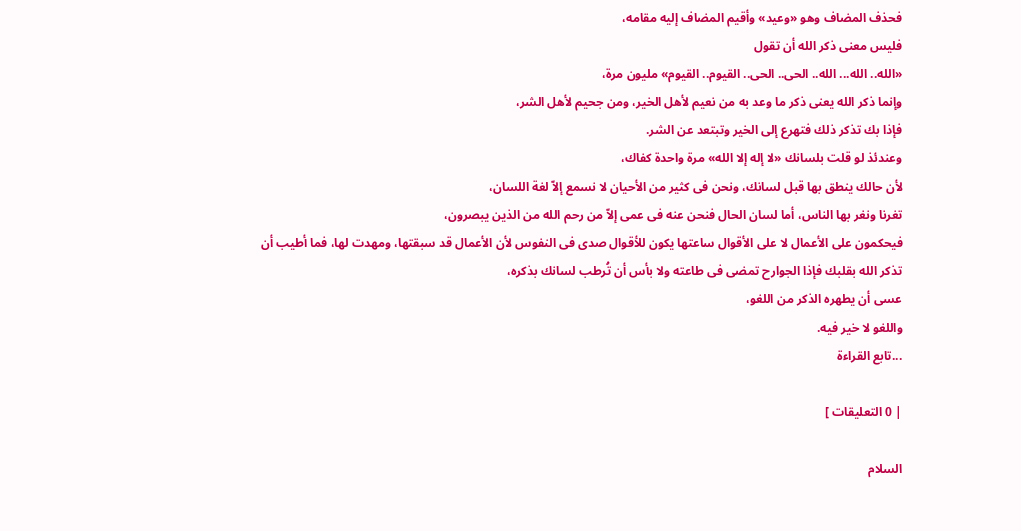فحذف المضاف وهو «وعيد» وأقيم المضاف إليه مقامه،
فليس معنى ذكر الله أن تقول
«الله.. الله... الله.. الحى.. الحى.. القيوم.. القيوم» مليون مرة،
وإنما ذكر الله يعنى ذكر ما وعد به من نعيم لأهل الخير، ومن جحيم لأهل الشر،
فإذا بك تذكر ذلك فتهرع إلى الخير وتبتعد عن الشر.
وعندئذ لو قلت بلسانك «لا إله إلا الله» مرة واحدة كفاك،
لأن حالك ينطق بها قبل لسانك، ونحن فى كثير من الأحيان لا نسمع إلاّ لغة اللسان،
تغرنا ونغر بها الناس، أما لسان الحال فنحن عنه فى عمى إلاّ من رحم الله من الذين يبصرون،
فيحكمون على الأعمال لا على الأقوال ساعتها يكون للأقوال صدى فى النفوس لأن الأعمال قد سبقتها، ومهدت لها، فما أطيب أن تذكر الله بقلبك فإذا الجوارح تمضى فى طاعته ولا بأس أن تُرطب لسانك بذكره،
عسى أن يطهره الذكر من اللغو،
واللغو لا خير فيه.
...تابع القراءة

| 0 التعليقات ]

السلام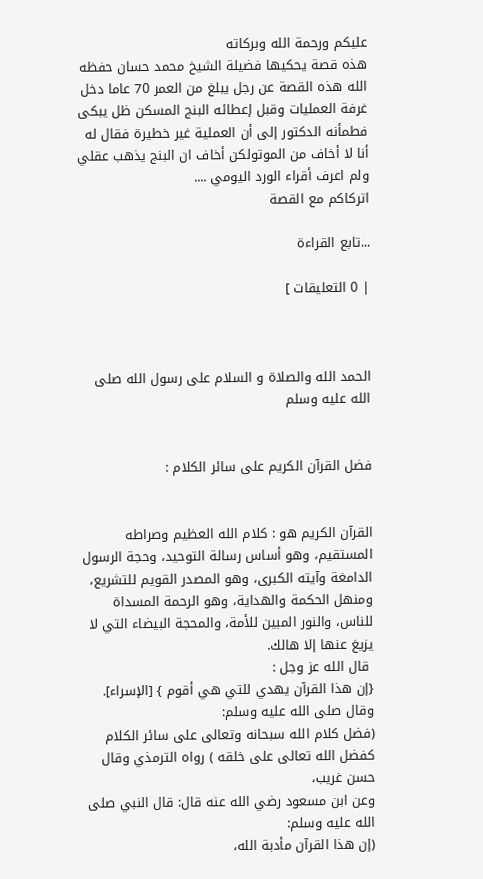عليكم ورحمة الله وبركاته
هذه قصة يحكيها فضيلة الشيخ محمد حسان حفظه الله هذه القصة عن رجل يبلغ من العمر 70 عاما دخل غرفة العمليات وقبل إعطائه البنج المسكن ظل يبكى فطمأنه الدكتور إلى أن العملية غير خطيرة فقال له أنا لا أخاف من الموتولكن أخاف ان البنج يذهب عقلي ولم اعرف أقراء الورد اليومي ....
اتركاكم مع القصة

...تابع القراءة

| 0 التعليقات ]



الحمد الله والصلاة و السلام على رسول الله صلى الله عليه وسلم


فضل القرآن الكريم على سائر الكلام :


القرآن الكريم هو : كلام الله العظيم وصراطه المستقيم، وهو أساس رسالة التوحيد، وحجة الرسول الدامغة وآيته الكبرى، وهو المصدر القويم للتشريع، ومنهل الحكمة والهداية، وهو الرحمة المسداة للناس، والنور المبين للأمة، والمحجة البيضاء التي لا يزيغ عنها إلا هالك.
 قال الله عز وجل :
{إن هذا القرآن يهدي للتي هي أقوم } [الإسراء].
وقال صلى الله عليه وسلم:
(فضل كلام الله سبحانه وتعالى على سائر الكلام كفضل الله تعالى على خلقه ) رواه الترمذي وقال حسن غريب،
وعن ابن مسعود رضي الله عنه قال: قال النبي صلى الله عليه وسلم:
(إن هذا القرآن مأدبة الله،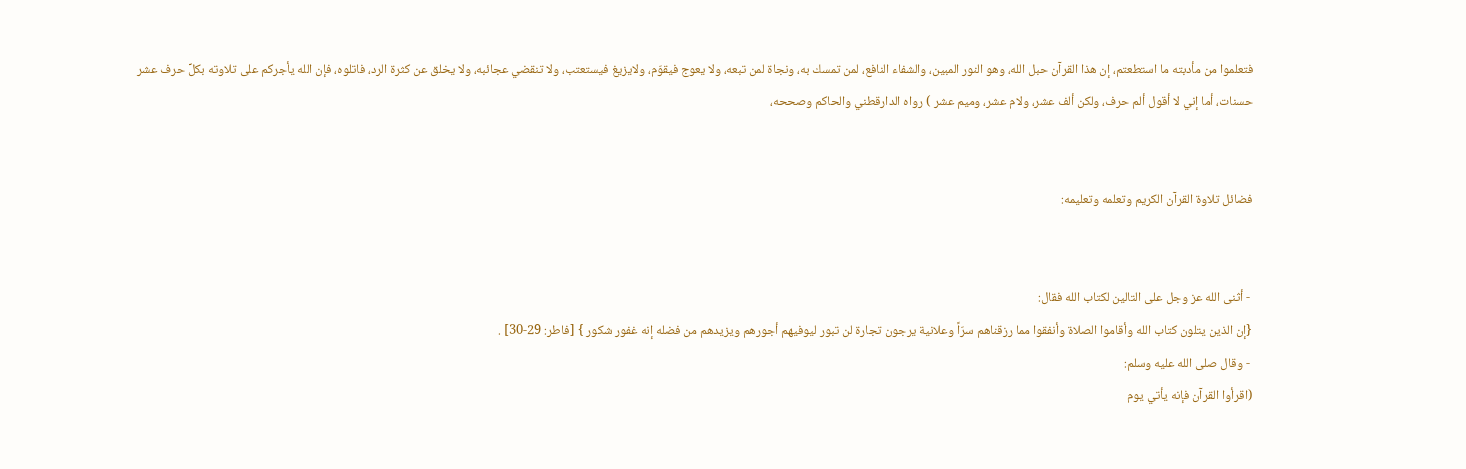فتعلموا من مأدبته ما استطعتم، إن هذا القرآن حبل الله، وهو النور المبين، والشفاء النافع، لمن تمسك به، ونجاة لمن تبعه، ولا يعوج فيقوّم، ولايزيغ فيستعتب، ولا تنقضي عجائبه، ولا يخلق عن كثرة الرد، فاتلوه، فإن الله يأجركم على تلاوته بكلِّ حرف عشر حسنات، أما إني لا أقول ألم حرف، ولكن ألف عشر، ولام عشر، وميم عشر ) رواه الدارقطني والحاكم وصححه،


فضائل تلاوة القرآن الكريم وتعلمه وتعليمه:


 - أثنى الله عز وجل على التالين لكتاب الله فقال:
{إن الذين يتلون كتاب الله وأقاموا الصلاة وأنفقوا مما رزقناهم سرّاً وعلانية يرجون تجارة لن تبور ليوفيهم أجورهم ويزيدهم من فضله إنه غفور شكور } [فاطر: 29-30] .
 - وقال صلى الله عليه وسلم:
(اقرأوا القرآن فإنه يأتي يوم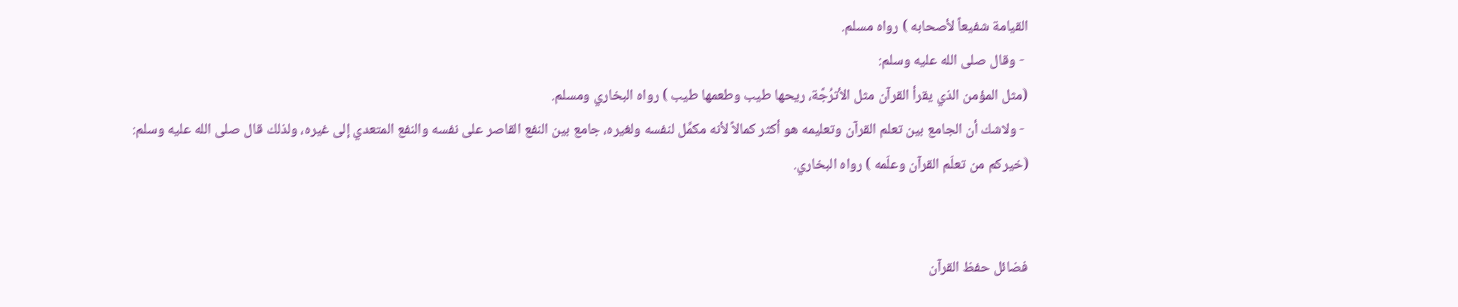القيامة شفيعاً لأصحابه ) رواه مسلم.
 - وقال صلى الله عليه وسلم:
(مثل المؤمن الذي يقرأ القرآن مثل الأترُجَّة، ريحها طيب وطعمها طيب ) رواه البخاري ومسلم.
 - ولاشك أن الجامع بين تعلم القرآن وتعليمه هو أكثر كمالاً لأنه مكمِّل لنفسه ولغيره، جامع بين النفع القاصر على نفسه والنفع المتعدي إلى غيره، ولذلك قال صلى الله عليه وسلم:
(خيركم من تعلّم القرآن وعلّمه ) رواه البخاري.


فضائل حفظ القرآن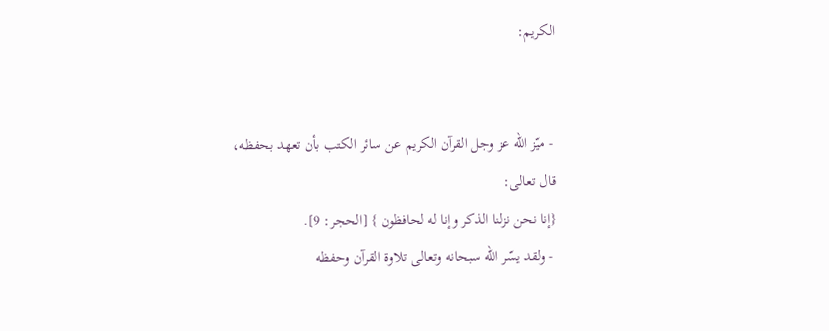الكريم:


 - ميّز الله عز وجل القرآن الكريم عن سائر الكتب بأن تعهد بحفظه،
قال تعالى:
{إنا نحن نزلنا الذكر وإنا له لحافظون } [الحجر: 9].
 - ولقد يسّر الله سبحانه وتعالى تلاوة القرآن وحفظه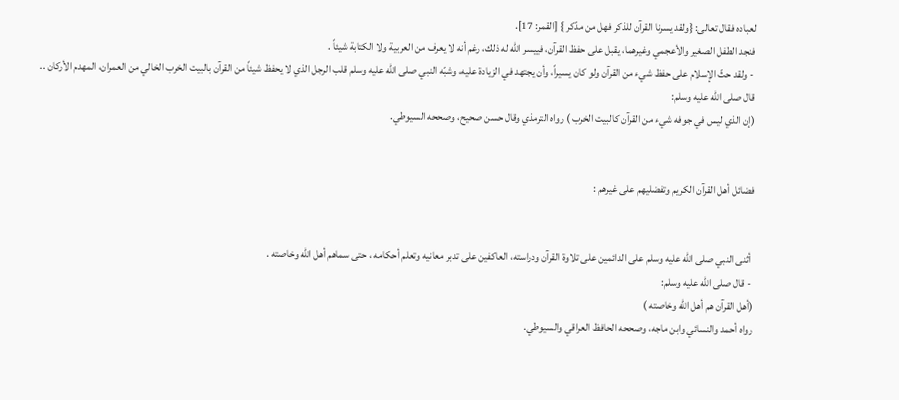لعباده فقال تعالى: {ولقد يسرنا القرآن للذكر فهل من مدّكر } [القمر: 17].
فنجد الطفل الصغير والأعجمي وغيرهما، يقبل على حفظ القرآن، فييسر الله له ذلك، رغم أنه لا يعرف من العربية ولا الكتابة شيئاً .
 - ولقد حثّ الإسلام على حفظ شيء من القرآن ولو كان يسيراً، وأن يجتهد في الزيادة عليه، وشبّه النبي صلى الله عليه وسلم قلب الرجل الذي لا يحفظ شيئاً من القرآن بالبيت الخرب الخالي من العمران، المهدم الأركان ..
قال صلى الله عليه وسلم:
(إن الذي ليس في جوفه شيء من القرآن كالبيت الخرب ) رواه الترمذي وقال حسن صحيح، وصححه السيوطي.


فضائل أهل القرآن الكريم وتفضليهم على غيرهم :


 أثنى النبي صلى الله عليه وسلم على الدائمين على تلاوة القرآن ودراسته، العاكفين على تدبر معانيه وتعلم أحكامه ، حتى سماهم أهل الله وخاصته .
 - قال صلى الله عليه وسلم:
(أهل القرآن هم أهل الله وخاصته )
رواه أحمد والنسائي وابن ماجه، وصححه الحافظ العراقي والسيوطي.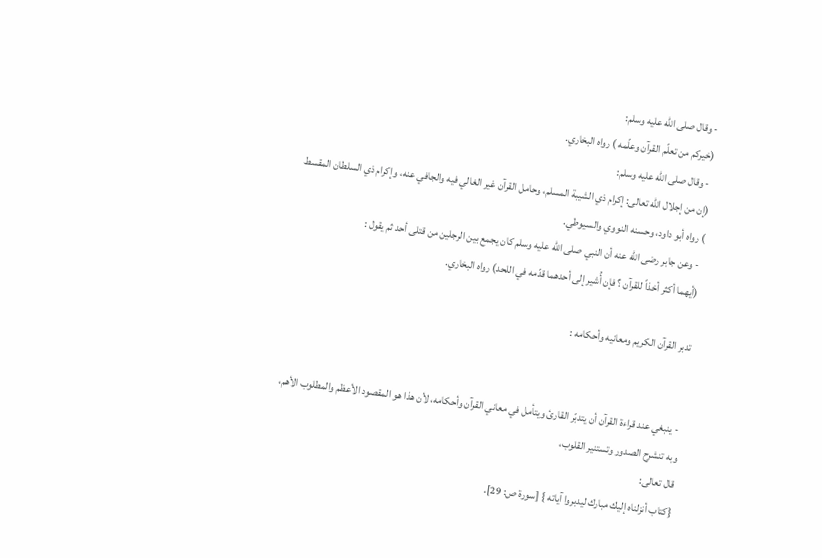- وقال صلى الله عليه وسلم:
(خيركم من تعلّم القرآن وعلّمه ) رواه البخاري.
 - وقال صلى الله عليه وسلم:
(إن من إجلال الله تعالى: إكرام ذي الشيبة المسلم، وحامل القرآن غير الغالي فيه والجافي عنه، وإكرام ذي السلطان المقسط ) رواه أبو داود، وحسنه النووي والسيوطي.
 - وعن جابر رضى الله عنه أن النبي صلى الله عليه وسلم كان يجمع بين الرجلين من قتلى أحد ثم يقول :
(أيهما أكثر أخذاً للقرآن ؟ فإن أُشير إلى أحدهما قدّمه في اللحد) رواه البخاري.

تدبر القرآن الكريم ومعانيه وأحكامه :


 - ينبغي عند قراءة القرآن أن يتدبّر القارئ ويتأمل في معاني القرآن وأحكامه، لأن هذا هو المقصود الأعظم والمطلوب الأهم، وبه تنشرح الصدور وتستنير القلوب،
قال تعالى:
{كتاب أنزلناه إليك مبارك ليدبروا آياته } [سورة ص: 29].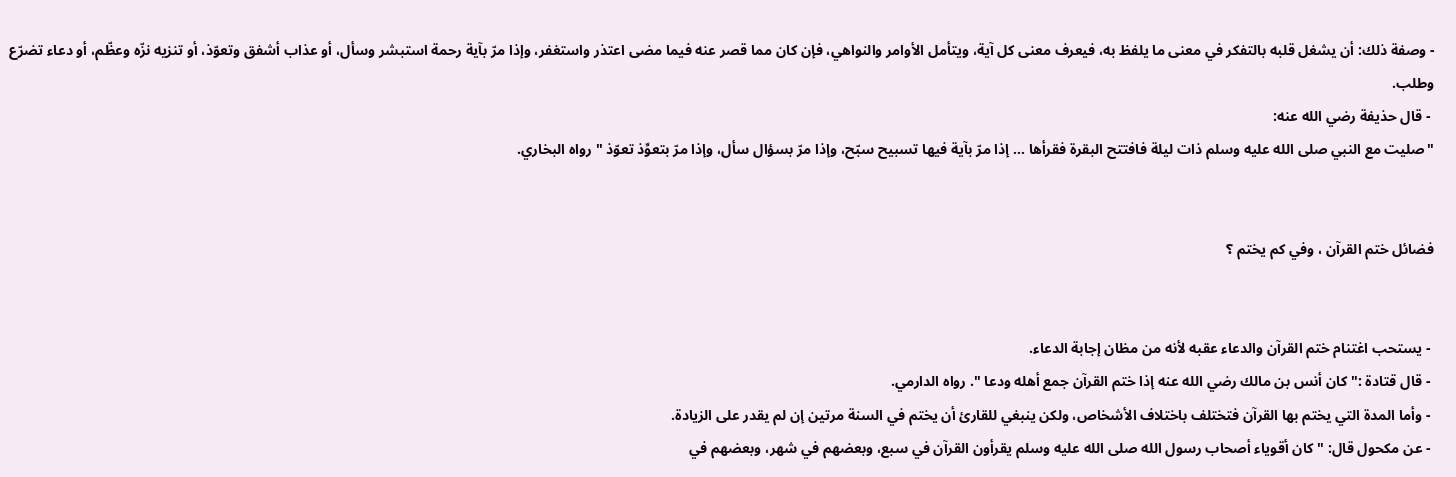- وصفة ذلك: أن يشغل قلبه بالتفكر في معنى ما يلفظ به، فيعرف معنى كل آية، ويتأمل الأوامر والنواهي، فإن كان مما قصر عنه فيما مضى اعتذر واستغفر، وإذا مرّ بآية رحمة استبشر وسأل، أو عذاب أشفق وتعوّذ، أو تنزيه نزّه وعظّم، أو دعاء تضرّع وطلب.
 - قال حذيفة رضي الله عنه:
"صليت مع النبي صلى الله عليه وسلم ذات ليلة فافتتح البقرة فقرأها … إذا مرّ بآية فيها تسبيح سبّح، وإذا مرّ بسؤال سأل، وإذا مرّ بتعوِّذ تعوّذ " رواه البخاري.


فضائل ختم القرآن ، وفي كم يختم ؟


 - يستحب اغتنام ختم القرآن والدعاء عقبه لأنه من مظان إجابة الدعاء.
 - قال قتادة :"كان أنس بن مالك رضي الله عنه إذا ختم القرآن جمع أهله ودعا ". رواه الدارمي.
 - وأما المدة التي يختم بها القرآن فتختلف باختلاف الأشخاص، ولكن ينبغي للقارئ أن يختم في السنة مرتين إن لم يقدر على الزيادة.
 - عن مكحول قال: "كان أقوياء أصحاب رسول الله صلى الله عليه وسلم يقرأون القرآن في سبع، وبعضهم في شهر، وبعضهم في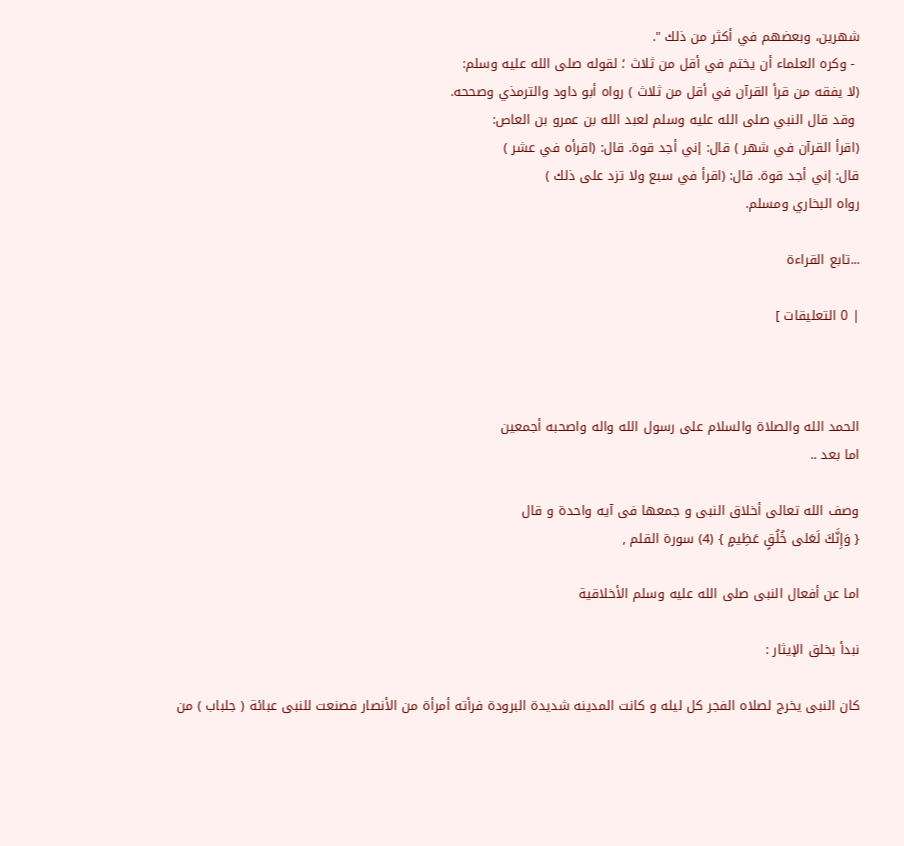شهرين، وبعضهم في أكثر من ذلك ".
 - وكره العلماء أن يختم في أقل من ثلاث ؛ لقوله صلى الله عليه وسلم:
(لا يفقه من قرأ القرآن في أقل من ثلاث ) رواه أبو داود والترمذي وصححه.
 وقد قال النبي صلى الله عليه وسلم لعبد الله بن عمرو بن العاص:
(اقرأ القرآن في شهر ) قال: إني أجد قوة. قال: (اقرأه في عشر )
قال: إني أجد قوة. قال: (اقرأ في سبع ولا تزد على ذلك )
رواه البخاري ومسلم.

...تابع القراءة

| 0 التعليقات ]



الحمد الله والصلاة والسلام على رسول الله واله واصحبه أجمعين
اما بعد ..

وصف الله تعالى أخلاق النبى و جمعها فى آيه واحدة و قال
{ وَإِنَّكَ لَعَلى خُلُقٍ عَظِيمٍ } (4) سورة القلم ,

اما عن أفعال النبى صلى الله عليه وسلم الأخلاقية

نبدأ بخلق الإيثار :

كان النبى يخرج لصلاه الفجر كل ليله و كانت المدينه شديدة البرودة فرأته أمرأة من الأنصار فصنعت للنبى عبائة ( جلباب ) من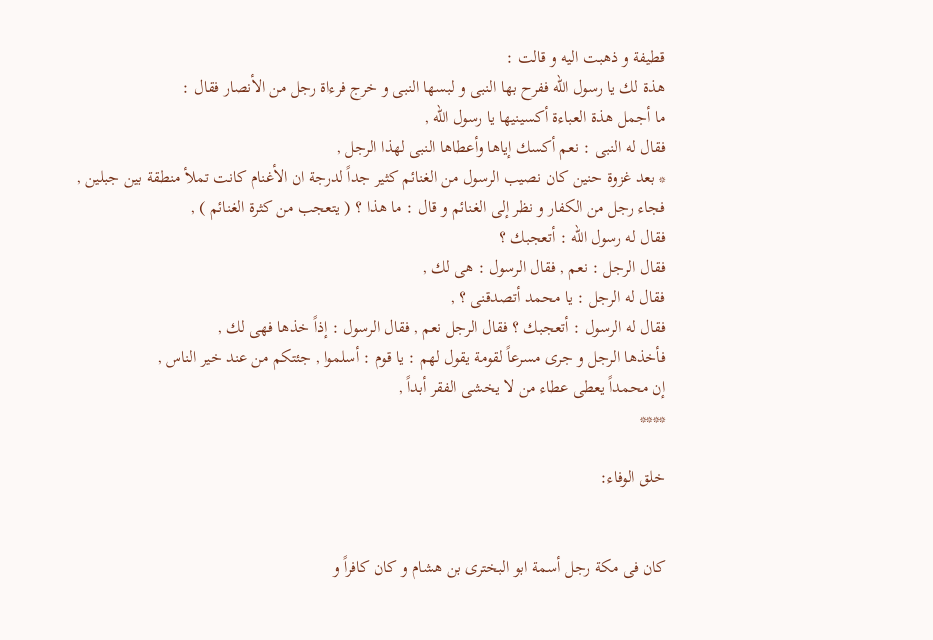قطيفة و ذهبت اليه و قالت :
هذة لك يا رسول الله ففرح بها النبى و لبسها النبى و خرج فرءاة رجل من الأنصار فقال :
ما أجمل هذة العباءة أكسينيها يا رسول الله ,
فقال له النبى : نعم أكسك إياها وأعطاها النبى لهذا الرجل ,
* بعد غزوة حنين كان نصيب الرسول من الغنائم كثير جداً لدرجة ان الأغنام كانت تملأ منطقة بين جبلين ,
فجاء رجل من الكفار و نظر إلى الغنائم و قال : ما هذا ؟ ( يتعجب من كثرة الغنائم ) ,
فقال له رسول الله : أتعجبك ؟
فقال الرجل : نعم , فقال الرسول : هى لك ,
فقال له الرجل : يا محمد أتصدقنى ؟ ,
فقال له الرسول : أتعجبك ؟ فقال الرجل نعم , فقال الرسول : إذاً خذها فهى لك ,
فأخذها الرجل و جرى مسرعاً لقومة يقول لهم : يا قوم : أسلموا , جئتكم من عند خير الناس ,
إن محمداً يعطى عطاء من لا يخشى الفقر أبداً ,
****

خلق الوفاء:


كان فى مكة رجل أسمة ابو البخترى بن هشام و كان كافراً و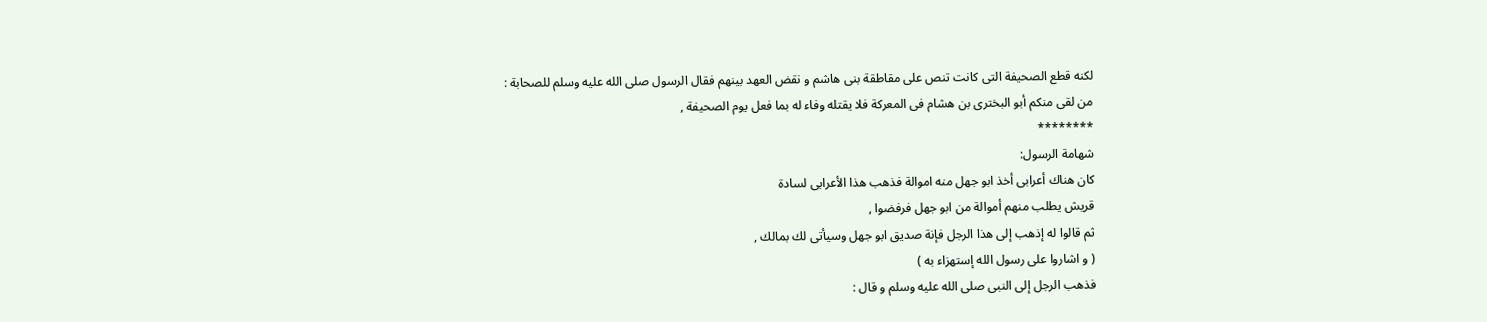لكنه قطع الصحيفة التى كانت تنص على مقاطقة بنى هاشم و نقض العهد بينهم فقال الرسول صلى الله عليه وسلم للصحابة :
من لقى منكم أبو البخترى بن هشام فى المعركة فلا يقتله وفاء له بما فعل يوم الصحيفة ,
********
شهامة الرسول:
كان هناك أعرابى أخذ ابو جهل منه اموالة فذهب هذا الأعرابى لسادة
قريش يطلب منهم أموالة من ابو جهل فرفضوا ,
ثم قالوا له إذهب إلى هذا الرجل فإنة صديق ابو جهل وسيأتى لك بمالك ,
( و اشاروا على رسول الله إستهزاء به )
فذهب الرجل إلى النبى صلى الله عليه وسلم و قال :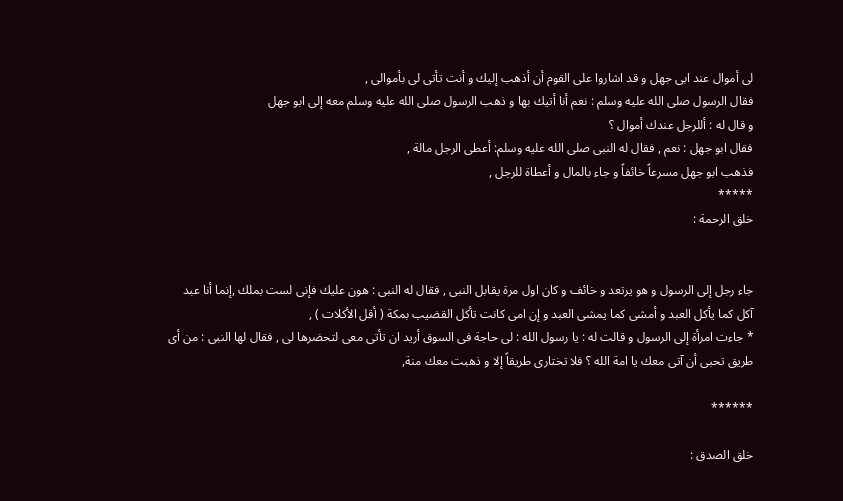لى أموال عند ابى جهل و قد اشاروا على القوم أن أذهب إليك و أنت تأتى لى بأموالى ,
فقال الرسول صلى الله عليه وسلم : نعم أنا أتيك بها و ذهب الرسول صلى الله عليه وسلم معه إلى ابو جهل
و قال له : أللرجل عندك أموال ؟
فقال ابو جهل : نعم , فقال له النبى صلى الله عليه وسلم: أعطى الرجل مالة ,
فذهب ابو جهل مسرعاً خائفاً و جاء بالمال و أعطاة للرجل ,
*****
خلق الرحمة :


جاء رجل إلى الرسول و هو يرتعد و خائف و كان اول مرة يقابل النبى , فقال له النبى : هون عليك فإنى لست بملك ,إنما أنا عبد آكل كما يأكل العبد و أمشى كما يمشى العبد و إن امى كانت تأكل القضيب بمكة ( أقل الأكلات ) ,
* جاءت امرأة إلى الرسول و قالت له : يا رسول الله : لى حاجة فى السوق أريد ان تأتى معى لتحضرها لى , فقال لها النبى : من أى طريق تحبى أن آتى معك يا امة الله ؟ فلا تختارى طريقاً إلا و ذهبت معك منة,

******

خلق الصدق :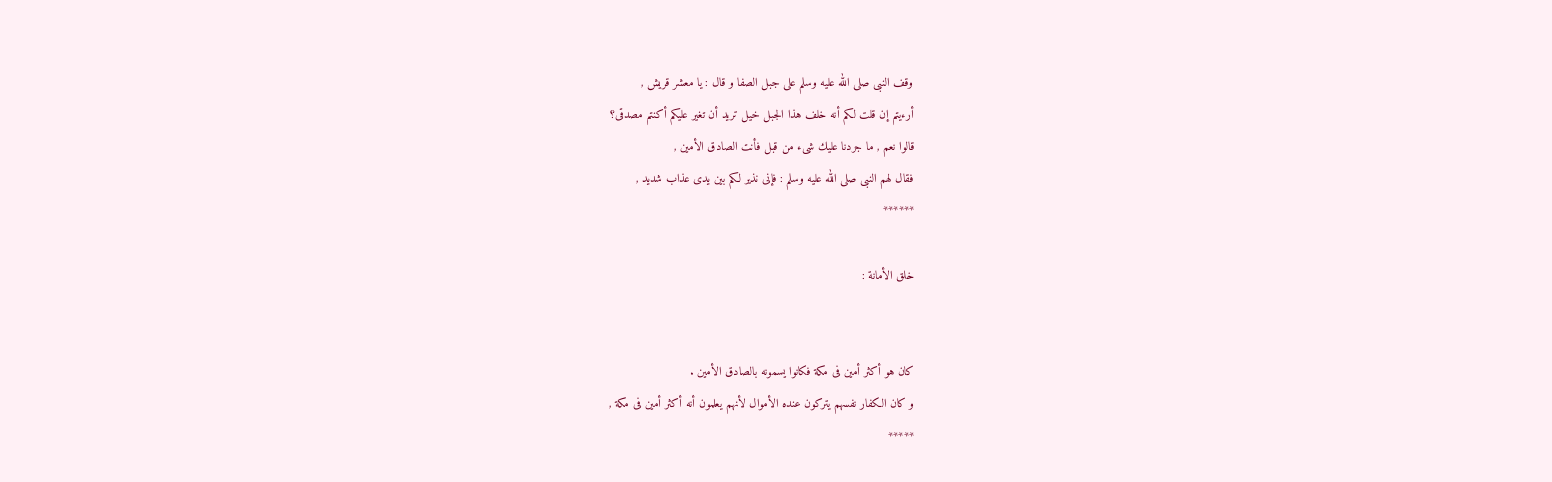وقف النبى صلى الله عليه وسلم على جبل الصفا و قال : يا معشر قريش ,
أرءيتم إن قلت لكم أنه خلف هذا الجبل خيل تريد أن تغير عليكم أكنتم مصدقى؟
قالوا نعم , ما جردنا عليك شىء من قبل فأنت الصادق الأمين ,
فقال لهم النبى صلى الله عليه وسلم : فإنى نذير لكم بين يدى عذاب شديد ,
******

خلق الأمانة :


كان هو أكثر أمين فى مكة فكانوا يسمونه بالصادق الأمين .
و كان الكفار نفسهم يتركون عنده الأموال لأنهم يعلمون أنه أكثر أمين فى مكة ,
*****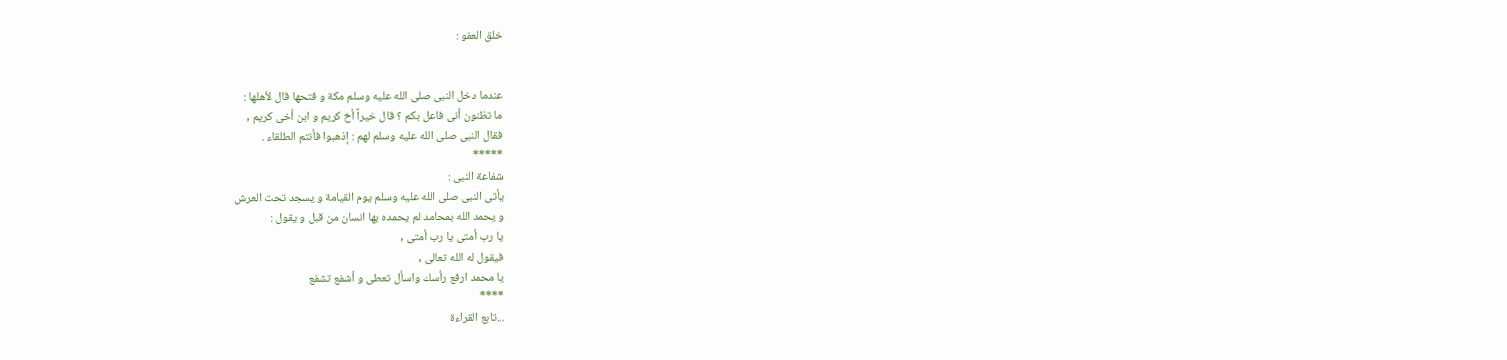خلق العفو :


عندما دخل النبى صلى الله عليه وسلم مكة و فتحها قال لأهلها :
ما تظنون أنى فاعل بكم ؟ قال خيراً أخ كريم و ابن أخى كريم ,
فقال النبى صلى الله عليه وسلم لهم : إذهبوا فأنتم الطلقاء .
*****
شفاعة النبى :
يأتى النبى صلى الله عليه وسلم يوم القيامة و يسجد تحت العرش
و يحمد الله بمحامد لم يحمده بها انسان من قبل و يقول :
يا رب أمتى يا رب أمتى ,
فيقول له الله تعالى ,
يا محمد ارفع رأسك واسأل تعطى و أشفع تشفع
****
...تابع القراءة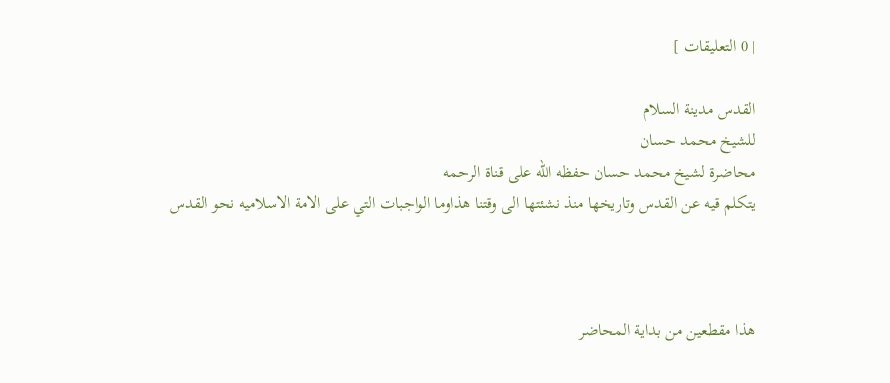| 0 التعليقات ]

القدس مدينة السلام
للشيخ محمد حسان
محاضرة لشيخ محمد حسان حفظه الله على قناة الرحمه
يتكلم قيه عن القدس وتاريخها منذ نشئتها الى وقتنا هذاوما الواجبات التي على الامة الاسلاميه نحو القدس



هذا مقطعين من بداية المحاضر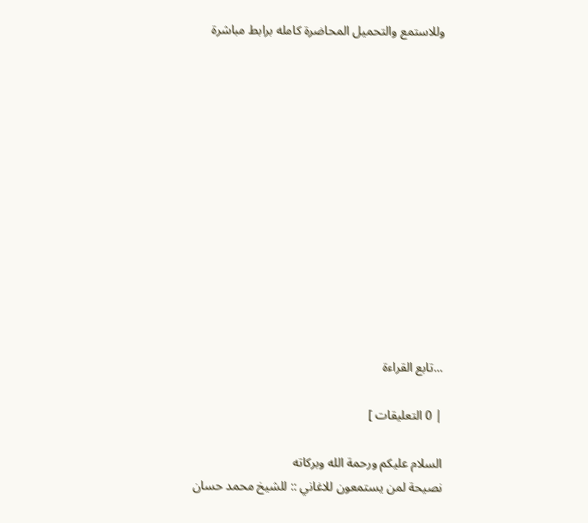وللاستمع والتحميل المحاضرة كامله برابط مباشرة













...تابع القراءة

| 0 التعليقات ]

السلام عليكم ورحمة الله وبركاته
نصيحة لمن يستمعون للاغاني :: للشيخ محمد حسان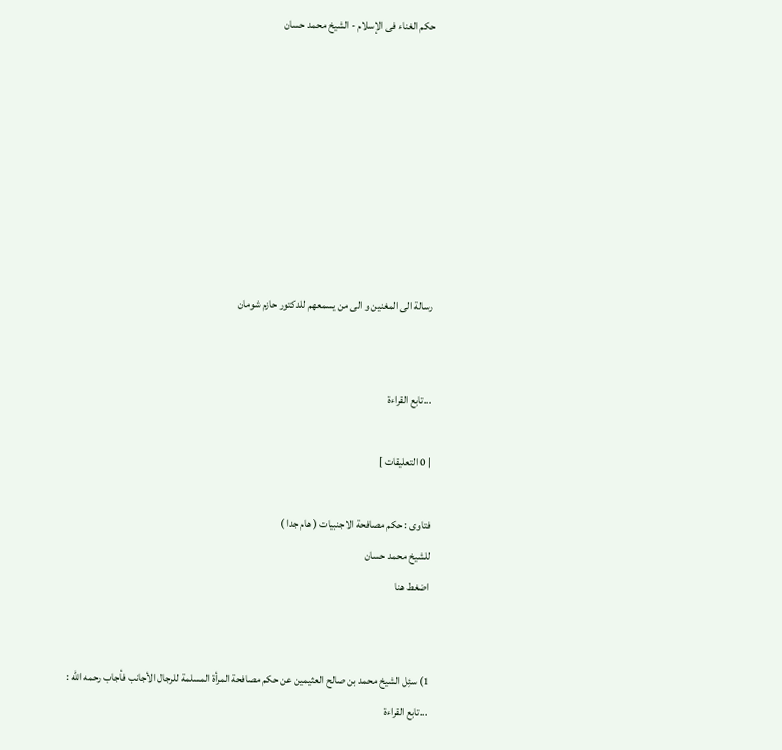حكم الغناء فى الإسلام - الشيخ محمد حسان








رسالة الى المغنين و الى من يسمعهم للدكتور حازم شومان


...تابع القراءة

| 0 التعليقات ]

فتاوى : حكم مصافحة الاجنبيات ( هام جدا )
للشيخ محمد حسان
اضغط هنا


1) سئِل الشيخ محمد بن صالح العثيمين عن حكم مصافحة المرأة المسلمة للرجال الأجانب فأجاب رحمه الله :
...تابع القراءة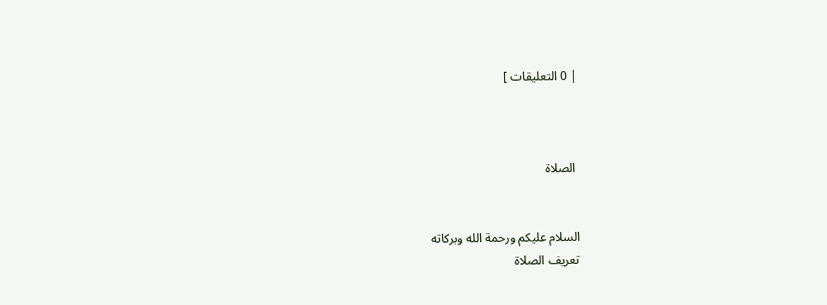| 0 التعليقات ]



 الصلاة


السلام عليكم ورحمة الله وبركاته
تعريف الصلاة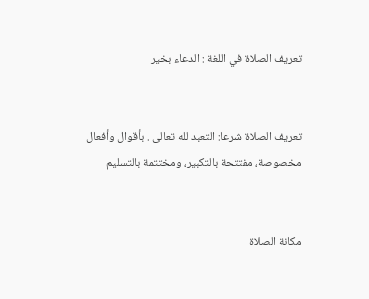تعريف الصلاة في اللغة : الدعاء بخير


تعريف الصلاة شرعا: التعبد لله تعالى . بأقوال وأفعال مخصوصة، مفتتحة بالتكبير، ومختتمة بالتسليم


مكانة الصلاة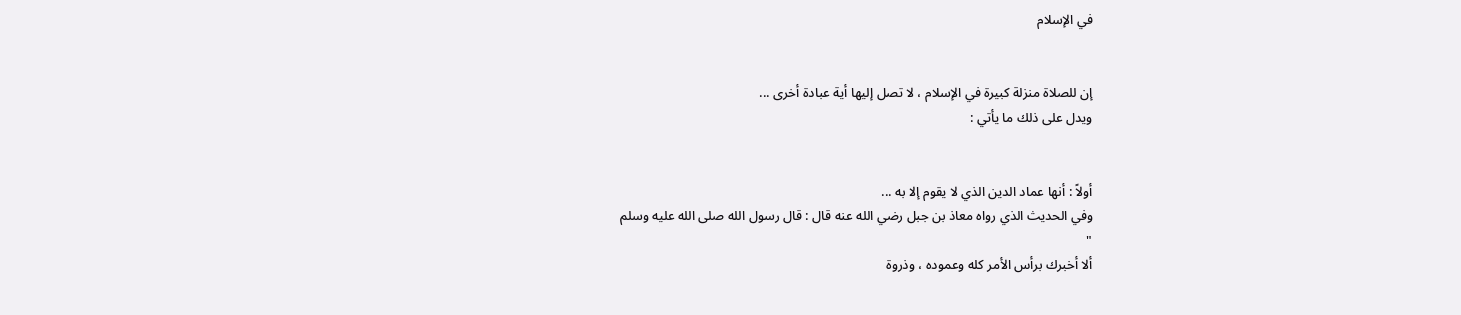في الإسلام


إن للصلاة منزلة كبيرة في الإسلام ، لا تصل إليها أية عبادة أخرى ...
ويدل على ذلك ما يأتي :


أولاً : أنها عماد الدين الذي لا يقوم إلا به ...
وفي الحديث الذي رواه معاذ بن جبل رضي الله عنه قال : قال رسول الله صلى الله عليه وسلم
"
ألا أخبرك برأس الأمر كله وعموده ، وذروة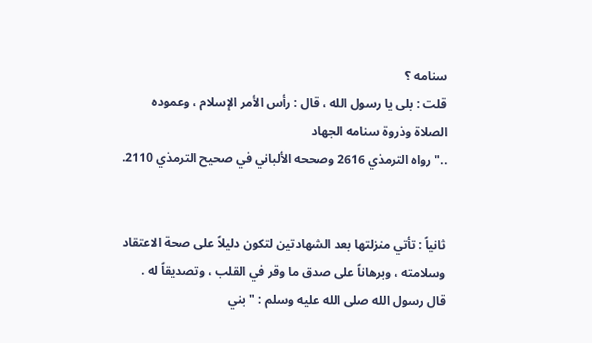سنامه ؟
قلت : بلى يا رسول الله ، قال : رأس الأمر الإسلام ، وعموده الصلاة وذروة سنامه الجهاد
.." رواه الترمذي 2616 وصححه الألباني في صحيح الترمذي 2110.


ثانياً : تأتي منزلتها بعد الشهادتين لتكون دليلاً على صحة الاعتقاد وسلامته ، وبرهاناً على صدق ما وقر في القلب ، وتصديقاً له .
قال رسول الله صلى الله عليه وسلم : " بني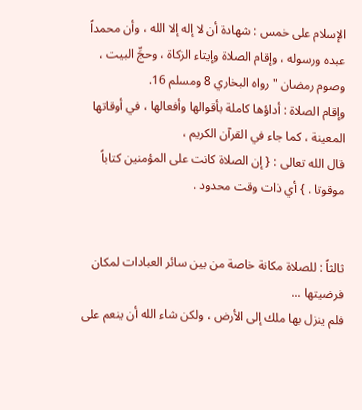الإسلام على خمس : شهادة أن لا إله إلا الله ، وأن محمداً عبده ورسوله ، وإقام الصلاة وإيتاء الزكاة ، وحجِّ البيت ، وصوم رمضان " رواه البخاري 8 ومسلم 16.
وإقام الصلاة : أداؤها كاملة بأقوالها وأفعالها ، في أوقاتها المعينة ، كما جاء في القرآن الكريم ،
قال الله تعالى : { إن الصلاة كانت على المؤمنين كتاباً موقوتا . } أي ذات وقت محدود .


ثالثاً : للصلاة مكانة خاصة من بين سائر العبادات لمكان فرضيتها ...
فلم ينزل بها ملك إلى الأرض ، ولكن شاء الله أن ينعم على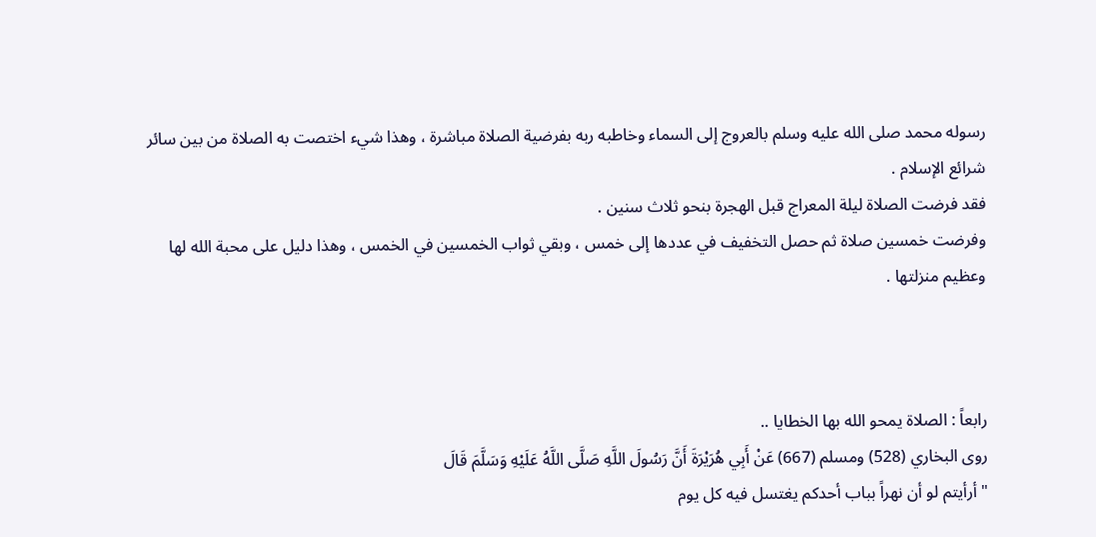رسوله محمد صلى الله عليه وسلم بالعروج إلى السماء وخاطبه ربه بفرضية الصلاة مباشرة ، وهذا شيء اختصت به الصلاة من بين سائر شرائع الإسلام .
فقد فرضت الصلاة ليلة المعراج قبل الهجرة بنحو ثلاث سنين .
وفرضت خمسين صلاة ثم حصل التخفيف في عددها إلى خمس ، وبقي ثواب الخمسين في الخمس ، وهذا دليل على محبة الله لها وعظيم منزلتها .



رابعاً : الصلاة يمحو الله بها الخطايا ..
روى البخاري (528) ومسلم (667) عَنْ أَبِي هُرَيْرَةَ أَنَّ رَسُولَ اللَّهِ صَلَّى اللَّهُ عَلَيْهِ وَسَلَّمَ قَالَ
" أرأيتم لو أن نهراً بباب أحدكم يغتسل فيه كل يوم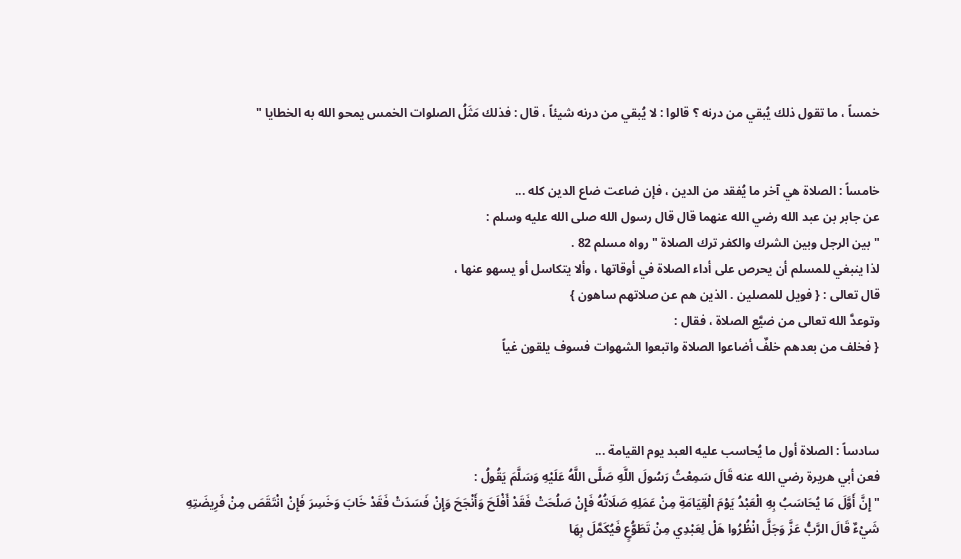خمساً ، ما تقول ذلك يُبقي من درنه ؟ قالوا : لا يُبقي من درنه شيئاً ، قال : فذلك مَثَلُ الصلوات الخمس يمحو الله به الخطايا "


خامساً : الصلاة هي آخر ما يُفقد من الدين ، فإن ضاعت ضاع الدين كله ...
عن جابر بن عبد الله رضي الله عنهما قال قال رسول الله صلى الله عليه وسلم :
" بين الرجل وبين الشرك والكفر ترك الصلاة " رواه مسلم 82 .
لذا ينبغي للمسلم أن يحرص على أداء الصلاة في أوقاتها ، وألا يتكاسل أو يسهو عنها ،
قال تعالى : { فويل للمصلين . الذين هم عن صلاتهم ساهون }
وتوعدَّ الله تعالى من ضيَّع الصلاة ، فقال :
{ فخلف من بعدهم خلفٌ أضاعوا الصلاة واتبعوا الشهوات فسوف يلقون غياً



سادساً : الصلاة أول ما يُحاسب عليه العبد يوم القيامة ...
فعن أبي هريرة رضي الله عنه قَالَ سَمِعْتُ رَسُولَ اللَّهِ صَلَّى اللَّهُ عَلَيْهِ وَسَلَّمَ يَقُولُ :
" إِنَّ أَوَّلَ مَا يُحَاسَبُ بِهِ الْعَبْدُ يَوْمَ الْقِيَامَةِ مِنْ عَمَلِهِ صَلَاتُهُ فَإِنْ صَلُحَتْ فَقَدْ أَفْلَحَ وَأَنْجَحَ وَإِنْ فَسَدَتْ فَقَدْ خَابَ وَخَسِرَ فَإِنْ انْتَقَصَ مِنْ فَرِيضَتِهِ شَيْءٌ قَالَ الرَّبُّ عَزَّ وَجَلَّ انْظُرُوا هَلْ لِعَبْدِي مِنْ تَطَوُّعٍ فَيُكَمَّلَ بِهَا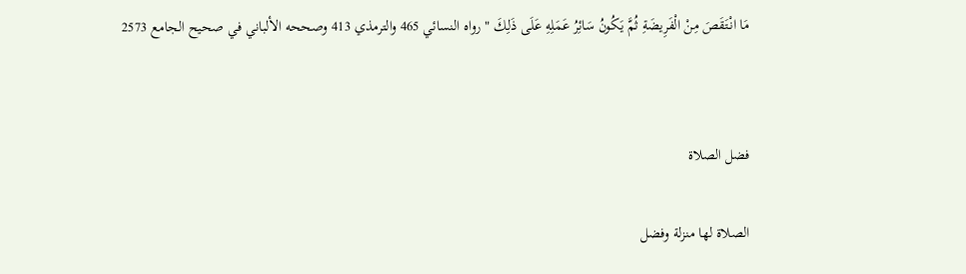مَا انْتَقَصَ مِنْ الْفَرِيضَةِ ثُمَّ يَكُونُ سَائِرُ عَمَلِهِ عَلَى ذَلِكَ " رواه النسائي 465 والترمذي 413 وصححه الألباني في صحيح الجامع 2573




فضل الصلاة


الصلاة لها منزلة وفضل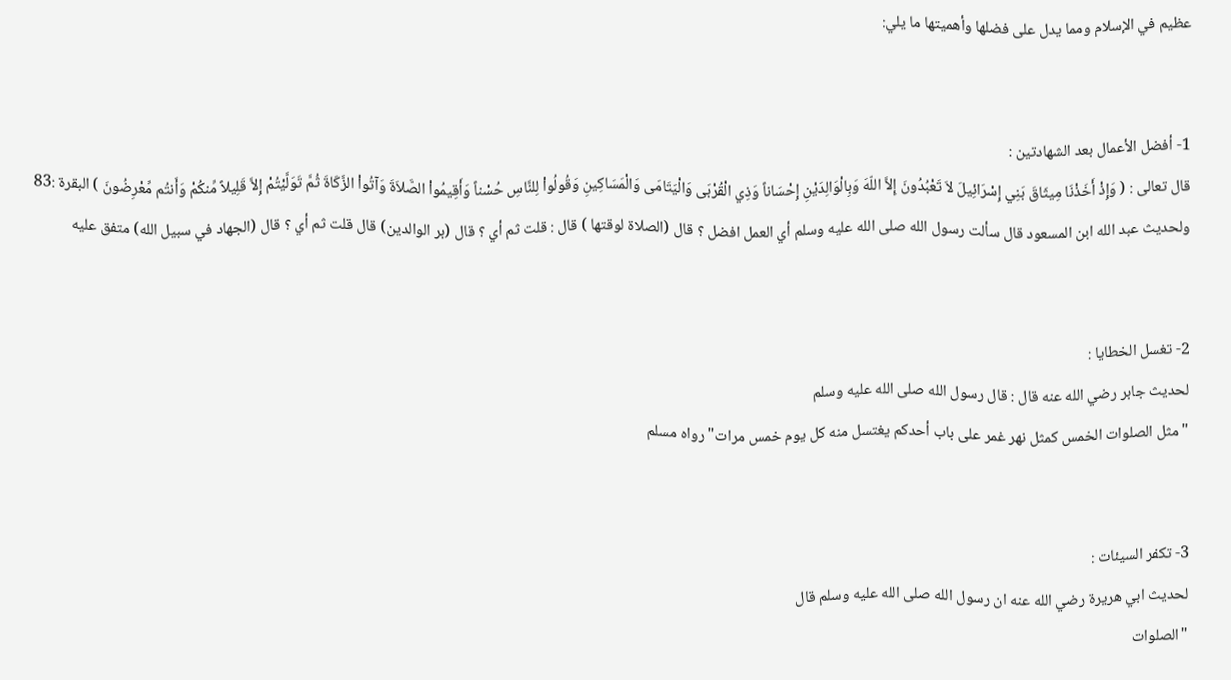عظيم في الإسلام ومما يدل على فضلها وأهميتها ما يلي:


1- أفضل الأعمال بعد الشهادتين :
قال تعالى : ( وَإِذْ أَخَذْنَا مِيثَاقَ بَنِي إِسْرَائِيلَ لاَ تَعْبُدُونَ إِلاَّ اللّهَ وَبِالْوَالِدَيْنِ إِحْسَاناً وَذِي الْقُرْبَى وَالْيَتَامَى وَالْمَسَاكِينِ وَقُولُواْ لِلنَّاسِ حُسْناً وَأَقِيمُواْ الصَّلاَةَ وَآتُواْ الزَّكَاةَ ثُمَّ تَوَلَّيْتُمْ إِلاَّ قَلِيلاً مِّنكُمْ وَأَنتُم مِّعْرِضُونَ ) البقرة :83
ولحديث عبد الله ابن المسعود قال سألت رسول الله صلى الله عليه وسلم أي العمل افضل ؟ قال (الصلاة لوقتها ) قال : قلت ثم أي ؟ قال (بر الوالدين) قال قلت ثم أي ؟ قال (الجهاد في سبيل الله) متفق عليه


2- تغسل الخطايا :
لحديث جابر رضي الله عنه قال : قال رسول الله صلى الله عليه وسلم
"مثل الصلوات الخمس كمثل نهر غمر على باب أحدكم يغتسل منه كل يوم خمس مرات" رواه مسلم


3- تكفر السيئات :
لحديث ابي هريرة رضي الله عنه ان رسول الله صلى الله عليه وسلم قال
"الصلوات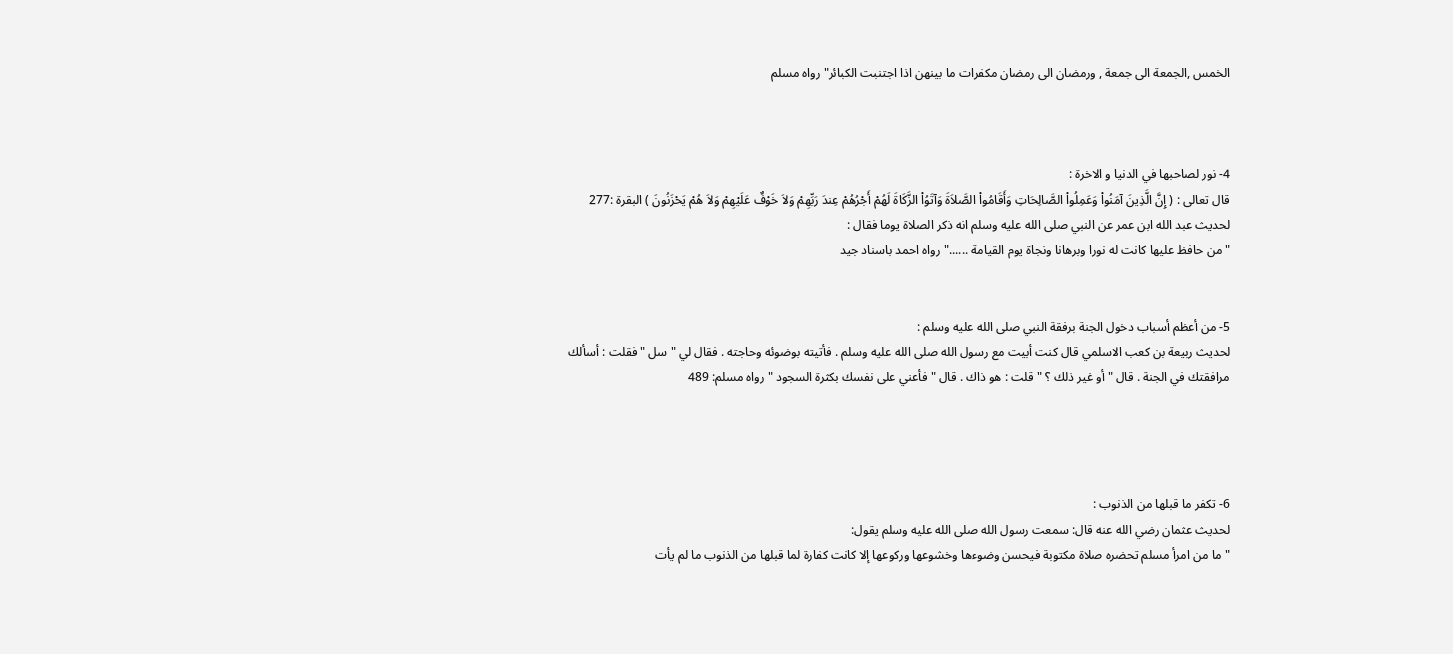الخمس ,الجمعة الى جمعة , ورمضان الى رمضان مكفرات ما بينهن اذا اجتنبت الكبائر" رواه مسلم



4- نور لصاحبها في الدنيا و الاخرة :
قال تعالى : ( إِنَّ الَّذِينَ آمَنُواْ وَعَمِلُواْ الصَّالِحَاتِ وَأَقَامُواْ الصَّلاَةَ وَآتَوُاْ الزَّكَاةَ لَهُمْ أَجْرُهُمْ عِندَ رَبِّهِمْ وَلاَ خَوْفٌ عَلَيْهِمْ وَلاَ هُمْ يَحْزَنُونَ ) البقرة :277
لحديث عبد الله ابن عمر عن النبي صلى الله عليه وسلم انه ذكر الصلاة يوما فقال :
"من حافظ عليها كانت له نورا وبرهانا ونجاة يوم القيامة ......" رواه احمد باسناد جيد


5- من أعظم أسباب دخول الجنة برفقة النبي صلى الله عليه وسلم :
لحديث ربيعة بن كعب الاسلمي قال كنت أبيت مع رسول الله صلى الله عليه وسلم . فأتيته بوضوئه وحاجته . فقال لي " سل " فقلت : أسألك مرافقتك في الجنة . قال " أو غير ذلك ؟ " قلت : هو ذاك . قال " فأعني على نفسك بكثرة السجود " رواه مسلم: 489




6- تكفر ما قبلها من الذنوب :
لحديث عثمان رضي الله عنه قال: سمعت رسول الله صلى الله عليه وسلم يقول:
"ما من امرأ مسلم تحضره صلاة مكتوبة فيحسن وضوءها وخشوعها وركوعها إلا كانت كفارة لما قبلها من الذنوب ما لم يأت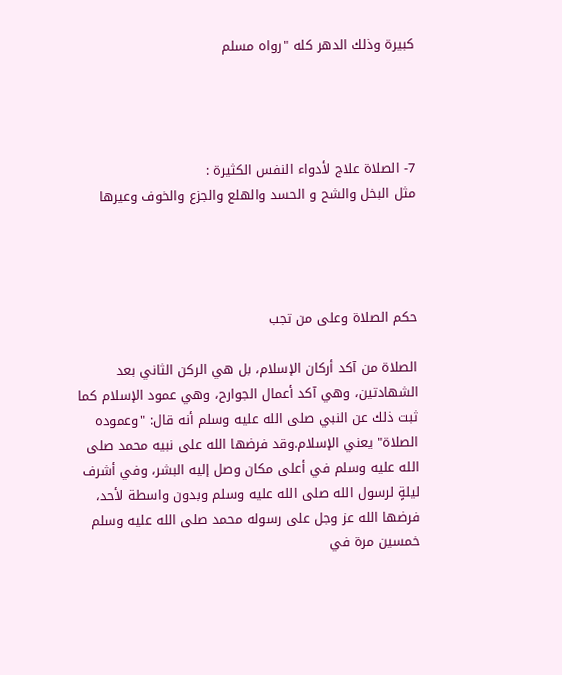كبيرة وذلك الدهر كله "رواه مسلم




7- الصلاة علاج لأدواء النفس الكثيرة :
مثل البخل والشح و الحسد والهلع والجزع والخوف وعيرها




حكم الصلاة وعلى من تجب

الصلاة من آكد أركان الإسلام، بل هي الركن الثاني بعد الشهادتين، وهي آكد أعمال الجوارح، وهي عمود الإسلام كما ثبت ذلك عن النبي صلى الله عليه وسلم أنه قال: "وعموده الصلاة" يعني الإسلام.وقد فرضها الله على نبيه محمد صلى الله عليه وسلم في أعلى مكان وصل إليه البشر، وفي أشرف ليلةٍ لرسول الله صلى الله عليه وسلم وبدون واسطة لأحد، فرضها الله عز وجل على رسوله محمد صلى الله عليه وسلم خمسين مرة في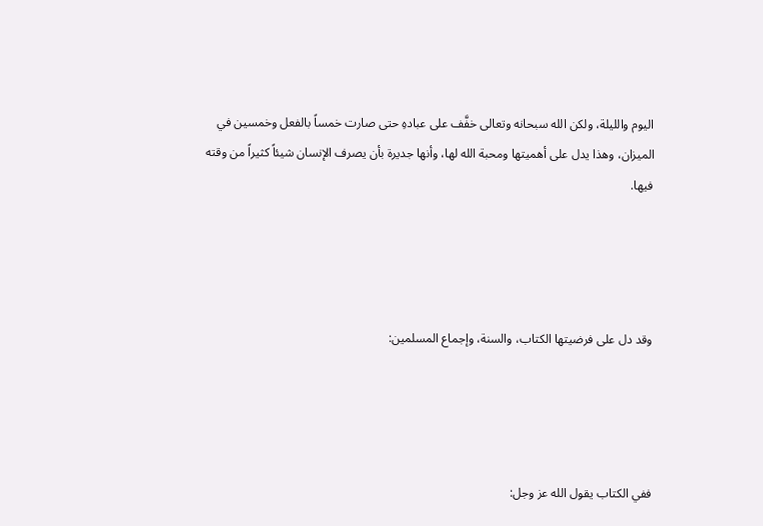اليوم والليلة، ولكن الله سبحانه وتعالى خفَّف على عبادهِ حتى صارت خمساً بالفعل وخمسين في الميزان، وهذا يدل على أهميتها ومحبة الله لها، وأنها جديرة بأن يصرف الإنسان شيئاً كثيراً من وقته فيها.




وقد دل على فرضيتها الكتاب، والسنة، وإجماع المسلمين:




ففي الكتاب يقول الله عز وجل: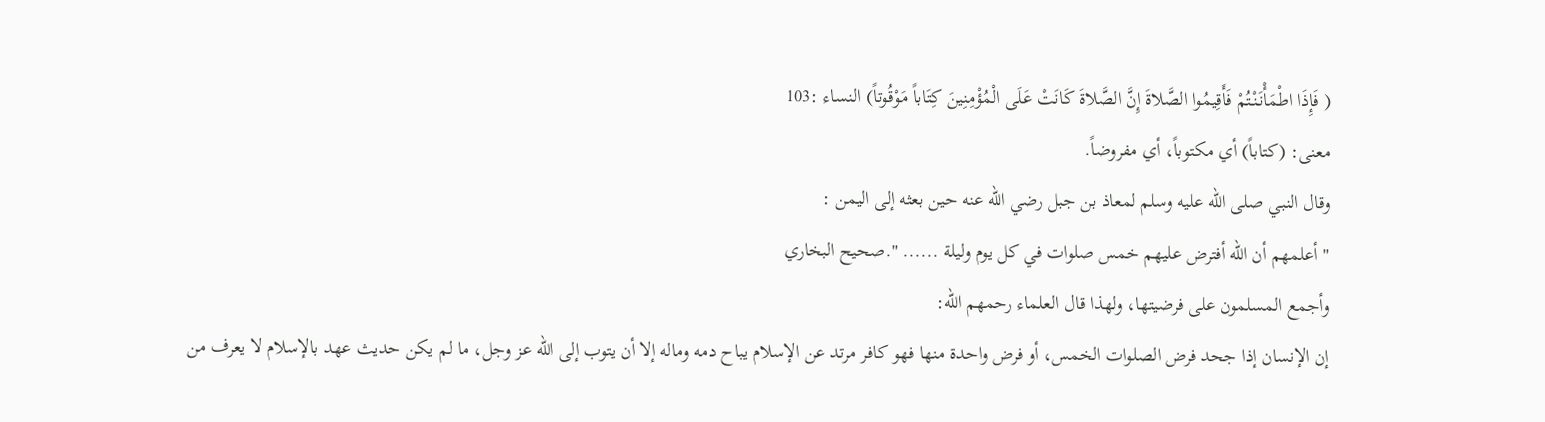( فَإِذَا اطْمَأْنَنْتُمْ فَأَقِيمُوا الصَّلاةَ إِنَّ الصَّلاةَ كَانَتْ عَلَى الْمُؤْمِنِينَ كِتَاباً مَوْقُوتاً) النساء :103
معنى: (كتاباً) أي مكتوباً، أي مفروضاً.
وقال النبي صلى الله عليه وسلم لمعاذ بن جبل رضي الله عنه حين بعثه إلى اليمن :
" أعلمهم أن الله أفترض عليهم خمس صلوات في كل يوم وليلة ...... ".صحيح البخاري
وأجمع المسلمون على فرضيتها، ولهذا قال العلماء رحمهم الله:
إن الإنسان إذا جحد فرض الصلوات الخمس، أو فرض واحدة منها فهو كافر مرتد عن الإسلام يباح دمه وماله إلا أن يتوب إلى الله عز وجل، ما لم يكن حديث عهد بالإسلام لا يعرف من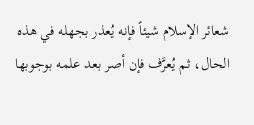شعائر الإسلام شيئاً فإنه يُعذر بجهله في هذه الحال، ثم يُعرَّف فإن أصر بعد علمه بوجوبها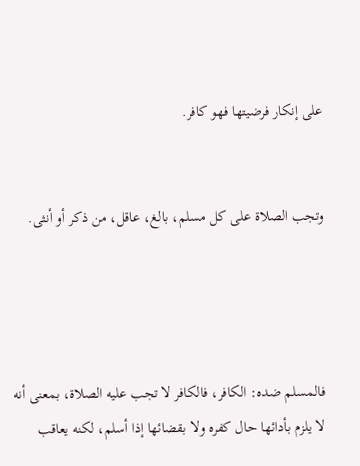على إنكار فرضيتها فهو كافر.


وتجب الصلاة على كل مسلم، بالغ، عاقل، من ذكر أو أنثى.




فالمسلم ضده: الكافر، فالكافر لا تجب عليه الصلاة، بمعنى أنه لا يلزم بأدائها حال كفره ولا بقضائها إذا أسلم، لكنه يعاقب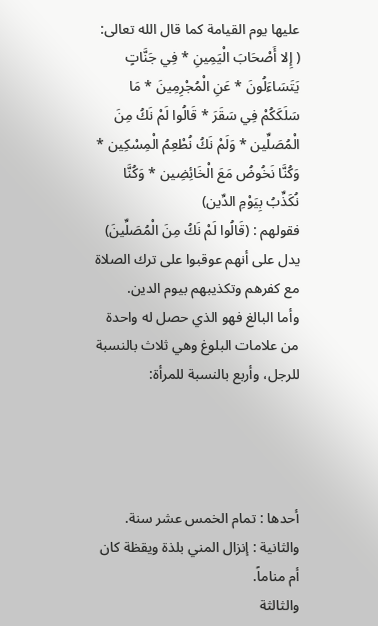عليها يوم القيامة كما قال الله تعالى:
( إِلا أَصْحَابَ الْيَمِينِ * فِي جَنَّاتٍ يَتَسَاءَلُونَ * عَنِ الْمُجْرِمِينَ * مَا سَلَكَكُمْ فِي سَقَرَ * قَالُوا لَمْ نَكُ مِنَ الْمُصَلِّين * وَلَمْ نَكُ نُطْعِمُ الْمِسْكِين * وَكُنَّا نَخُوضُ مَعَ الْخَائِضِين * وَكُنَّا نُكَذِّبُ بِيَوْمِ الدِّين)
فقولهم : (قَالُوا لَمْ نَكُ مِنَ الْمُصَلِّينَ) يدل على أنهم عوقبوا على ترك الصلاة مع كفرهم وتكذيبهم بيوم الدين.
وأما البالغ فهو الذي حصل له واحدة من علامات البلوغ وهي ثلاث بالنسبة للرجل، وأربع بالنسبة للمرأة:




أحدها : تمام الخمس عشر سنة.
والثانية : إنزال المني بلذة ويقظة كان أم مناماً.
والثالثة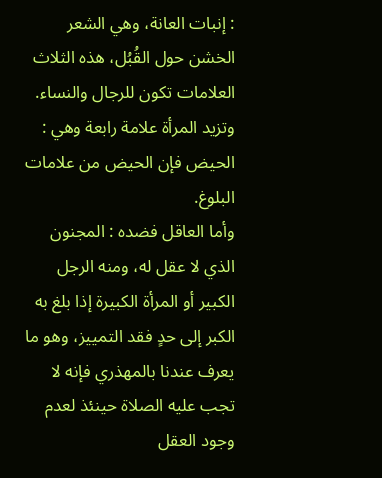: إنبات العانة، وهي الشعر الخشن حول القُبُل، هذه الثلاث العلامات تكون للرجال والنساء.
وتزيد المرأة علامة رابعة وهي : الحيض فإن الحيض من علامات البلوغ.
وأما العاقل فضده : المجنون الذي لا عقل له، ومنه الرجل الكبير أو المرأة الكبيرة إذا بلغ به الكبر إلى حدٍ فقد التمييز، وهو ما يعرف عندنا بالمهذري فإنه لا تجب عليه الصلاة حينئذ لعدم وجود العقل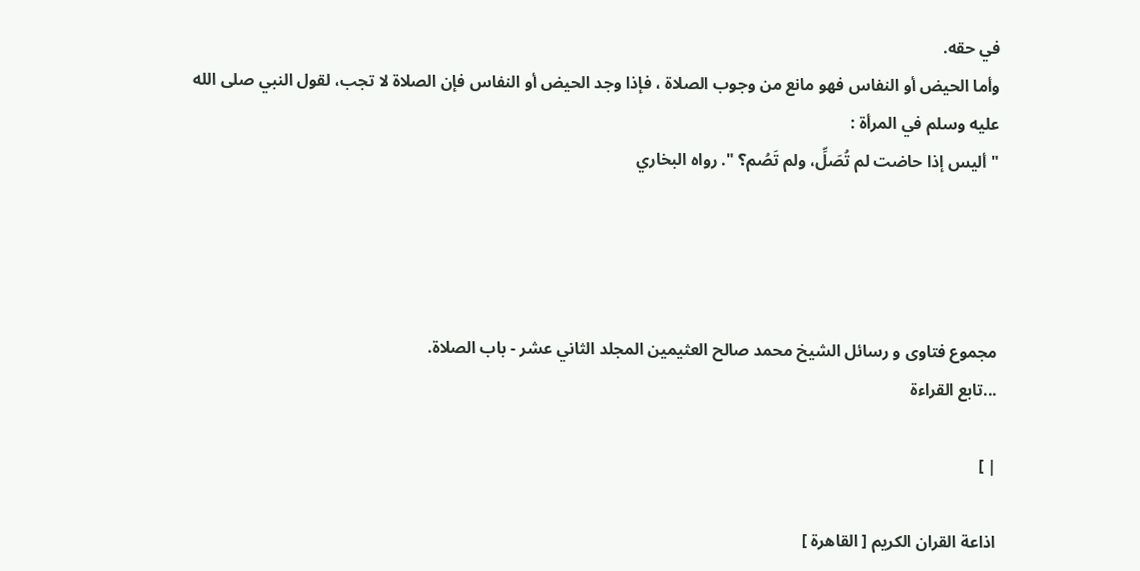في حقه.
وأما الحيض أو النفاس فهو مانع من وجوب الصلاة ، فإذا وجد الحيض أو النفاس فإن الصلاة لا تجب، لقول النبي صلى الله عليه وسلم في المرأة :
" أليس إذا حاضت لم تُصَلِّ، ولم تَصُم؟ ". رواه البخاري




مجموع فتاوى و رسائل الشيخ محمد صالح العثيمين المجلد الثاني عشر - باب الصلاة.
...تابع القراءة

| ]

اذاعة القران الكريم [ القاهرة ]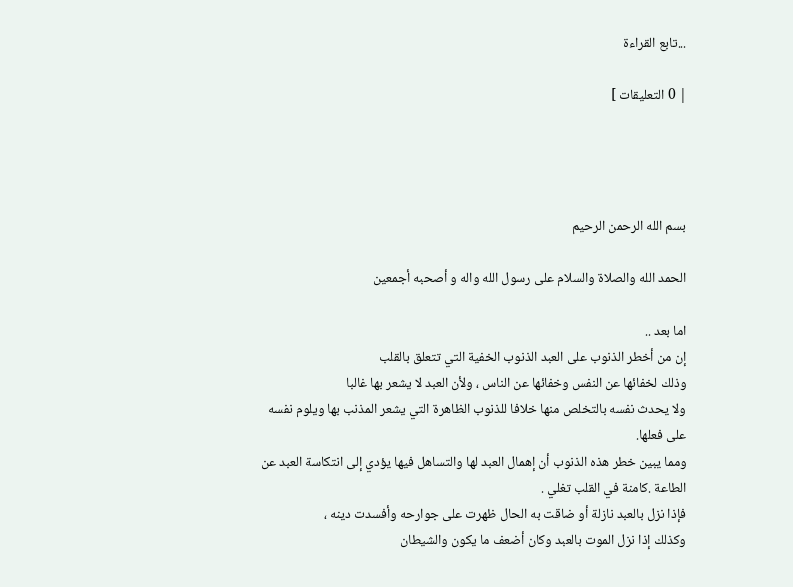...تابع القراءة

| 0 التعليقات ]




بسم الله الرحمن الرحيم

الحمد الله والصلاة والسلام على رسول الله واله و أصحبه أجمعين

اما بعد ..
إن من أخطر الذنوب على العبد الذنوب الخفية التي تتعلق بالقلب
وذلك لخفائها عن النفس وخفائها عن الناس ، ولأن العبد لا يشعر بها غالبا
ولا يحدث نفسه بالتخلص منها خلافا للذنوب الظاهرة التي يشعر المذنب بها ويلوم نفسه على فعلها.
ومما يبين خطر هذه الذنوب أن إهمال العبد لها والتساهل فيها يؤدي إلى انتكاسة العبد عن الطاعة .كامنة في القلب تغلي .
فإذا نزل بالعبد نازلة أو ضاقت به الحال ظهرت على جوارحه وأفسدت دينه ،
وكذلك إذا نزل الموت بالعبد وكان أضعف ما يكون والشيطان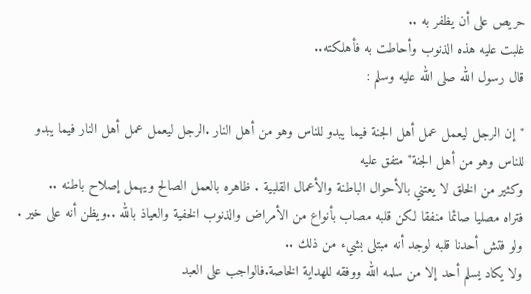حريص على أن يظفر به ..
غلبت عليه هذه الذنوب وأحاطت به فأهلكته..
قال رسول الله صلى الله عليه وسلم :

"إن الرجل ليعمل عمل أهل الجنة فيما يبدو للناس وهو من أهل النار .الرجل ليعمل عمل أهل النار فيما يبدو للناس وهو من أهل الجنة" متفق عليه
وكثير من الخلق لا يعتني بالأحوال الباطنة والأعمال القلبية . ظاهره بالعمل الصالح ويهمل إصلاح باطنه ..
فتراه مصليا صائما منفقا لكن قلبه مصاب بأنواع من الأمراض والذنوب الخفية والعياذ بالله ..ويظن أنه على خير .
ولو فتش أحدنا قلبه لوجد أنه مبتلى بشيء من ذلك ..
ولا يكاد يسلم أحد إلا من سلمه الله ووفقه للهداية الخاصة.فالواجب على العبد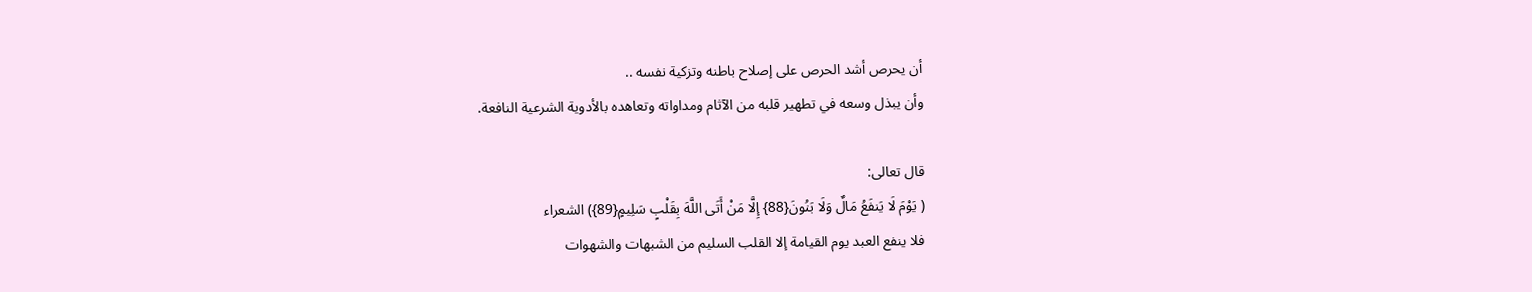أن يحرص أشد الحرص على إصلاح باطنه وتزكية نفسه ..
وأن يبذل وسعه في تطهير قلبه من الآثام ومداواته وتعاهده بالأدوية الشرعية النافعة.

قال تعالى:
( يَوْمَ لَا يَنفَعُ مَالٌ وَلَا بَنُونَ{88} إِلَّا مَنْ أَتَى اللَّهَ بِقَلْبٍ سَلِيمٍ{89}) الشعراء
فلا ينفع العبد يوم القيامة إلا القلب السليم من الشبهات والشهوات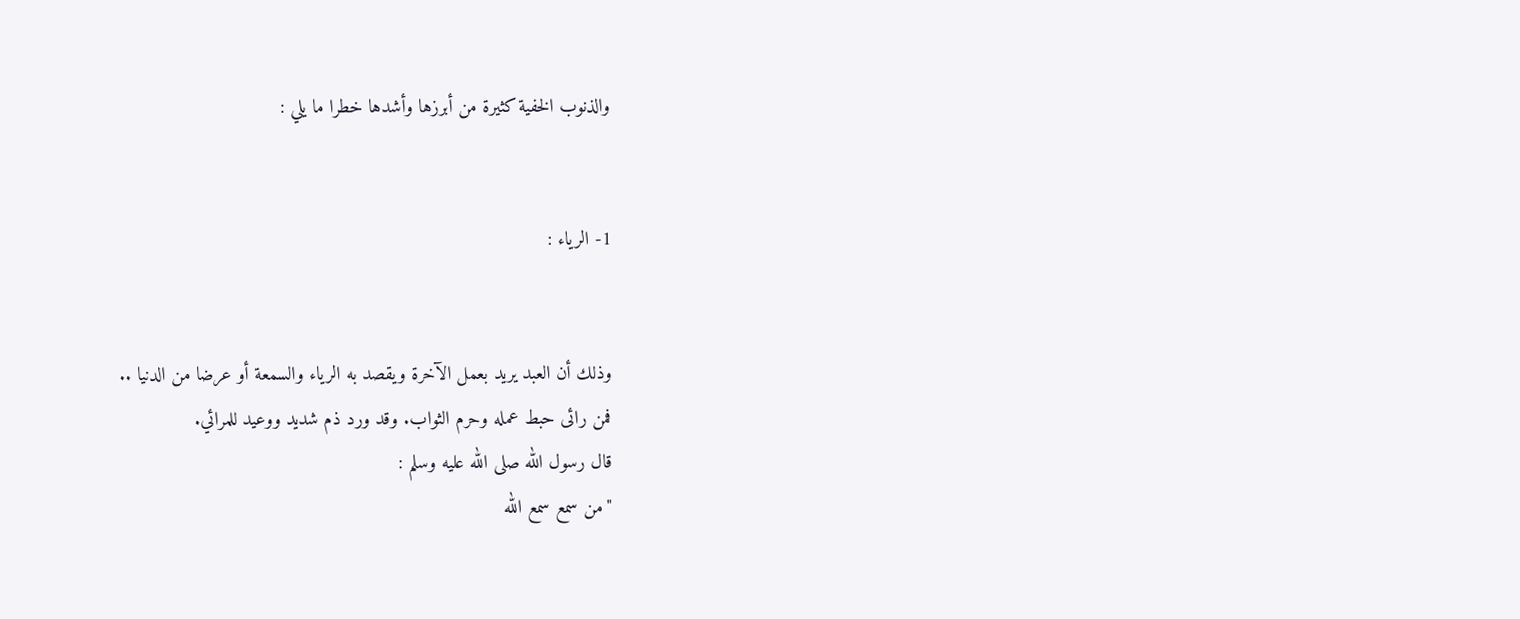والذنوب الخفية كثيرة من أبرزها وأشدها خطرا ما يلي :


1- الرياء :


وذلك أن العبد يريد بعمل الآخرة ويقصد به الرياء والسمعة أو عرضا من الدنيا ..
فمن رائى حبط عمله وحرم الثواب. وقد ورد ذم شديد ووعيد للمرائي.
قال رسول الله صلى الله عليه وسلم :
"من سمع سمع الله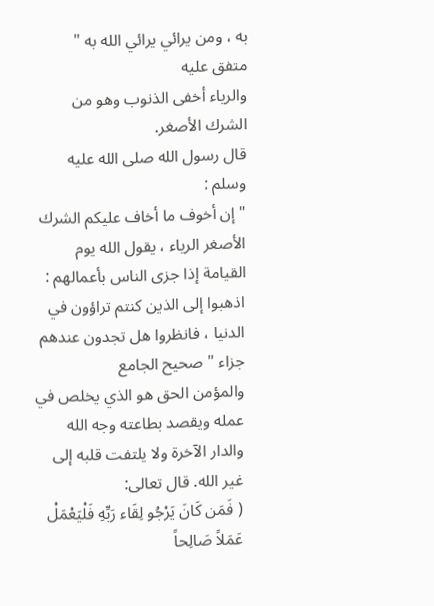به ، ومن يرائي يرائي الله به " متفق عليه
والرياء أخفى الذنوب وهو من الشرك الأصغر.
قال رسول الله صلى الله عليه وسلم :
" إن أخوف ما أخاف عليكم الشرك الأصغر الرياء ، يقول الله يوم القيامة إذا جزى الناس بأعمالهم : اذهبوا إلى الذين كنتم تراؤون في الدنيا ، فانظروا هل تجدون عندهم جزاء " صحيح الجامع
والمؤمن الحق هو الذي يخلص في عمله ويقصد بطاعته وجه الله والدار الآخرة ولا يلتفت قلبه إلى غير الله. قال تعالى:
( فَمَن كَانَ يَرْجُو لِقَاء رَبِّهِ فَلْيَعْمَلْ عَمَلاً صَالِحاً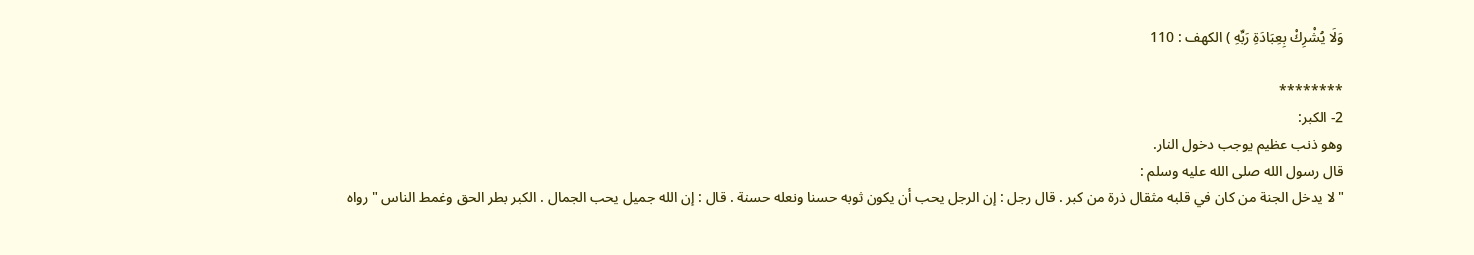وَلَا يُشْرِكْ بِعِبَادَةِ رَبِّهِ ) الكهف : 110

********
2- الكبر:
وهو ذنب عظيم يوجب دخول النار.
قال رسول الله صلى الله عليه وسلم :
"لا يدخل الجنة من كان في قلبه مثقال ذرة من كبر . قال رجل : إن الرجل يحب أن يكون ثوبه حسنا ونعله حسنة . قال : إن الله جميل يحب الجمال . الكبر بطر الحق وغمط الناس " رواه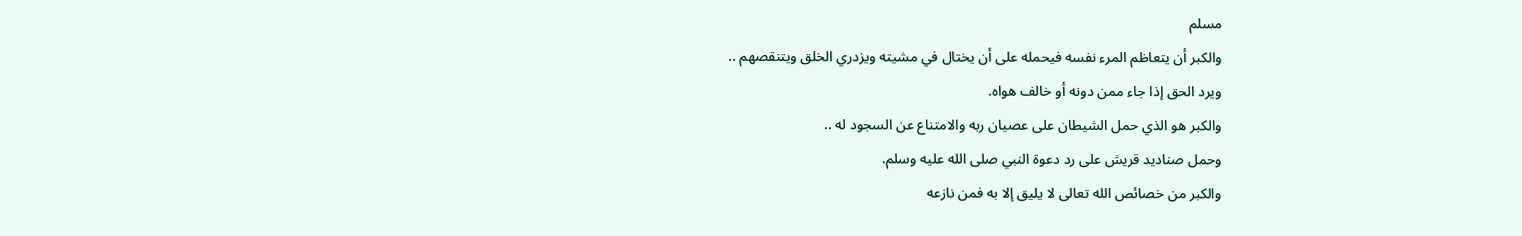مسلم
والكبر أن يتعاظم المرء نفسه فيحمله على أن يختال في مشيته ويزدري الخلق ويتنقصهم ..
ويرد الحق إذا جاء ممن دونه أو خالف هواه.
والكبر هو الذي حمل الشيطان على عصيان ربه والامتناع عن السجود له ..
وحمل صناديد قريش على رد دعوة النبي صلى الله عليه وسلم.
والكبر من خصائص الله تعالى لا يليق إلا به فمن نازعه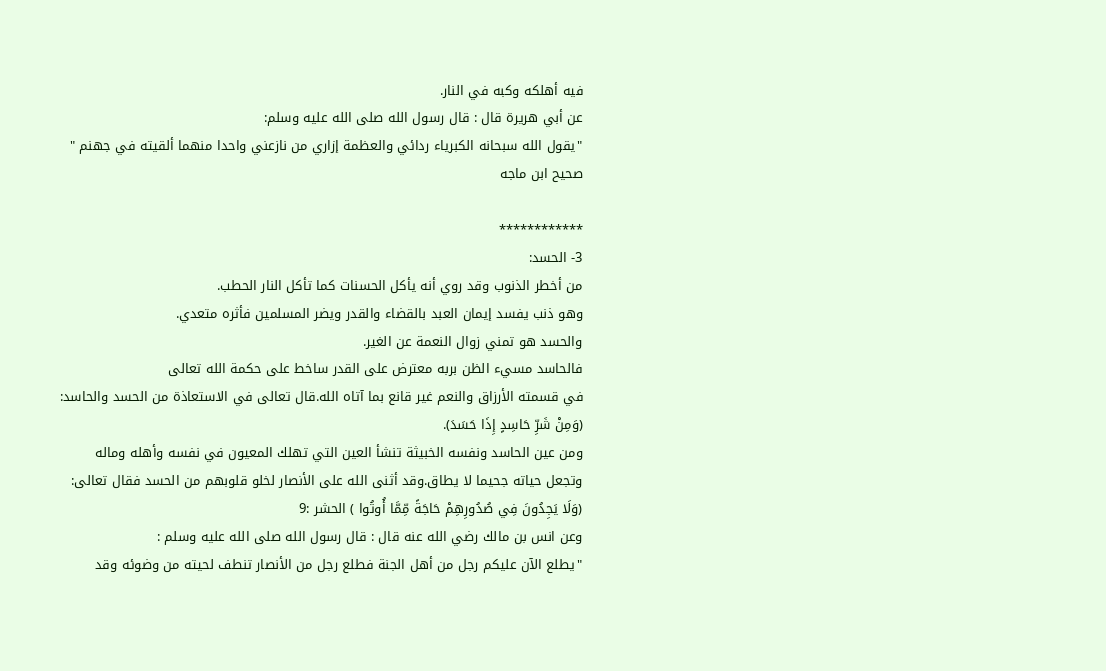فيه أهلكه وكبه في النار.
عن أبي هريرة قال : قال رسول الله صلى الله عليه وسلم:
"يقول الله سبحانه الكبرياء ردائي والعظمة إزاري من نازعني واحدا منهما ألقيته في جهنم " صحيح ابن ماجه

************
3- الحسد:
من أخطر الذنوب وقد روي أنه يأكل الحسنات كما تأكل النار الحطب.
وهو ذنب يفسد إيمان العبد بالقضاء والقدر ويضر المسلمين فأثره متعدي.
والحسد هو تمني زوال النعمة عن الغير.
فالحاسد مسيء الظن بربه معترض على القدر ساخط على حكمة الله تعالى
في قسمته الأرزاق والنعم غير قانع بما آتاه الله.قال تعالى في الاستعاذة من الحسد والحاسد:
(وَمِنْ شَرِّ حَاسِدٍ إِذَا حَسَدَ).
ومن عين الحاسد ونفسه الخبيثة تنشأ العين التي تهلك المعيون في نفسه وأهله وماله
وتجعل حياته جحيما لا يطاق.وقد أثنى الله على الأنصار لخلو قلوبهم من الحسد فقال تعالى:
(وَلَا يَجِدُونَ فِي صُدُورِهِمْ حَاجَةً مِّمَّا أُوتُوا ) الحشر :9
وعن انس بن مالك رضي الله عنه قال : قال رسول الله صلى الله عليه وسلم :
"يطلع الآن عليكم رجل من أهل الجنة فطلع رجل من الأنصار تنطف لحيته من وضوئه وقد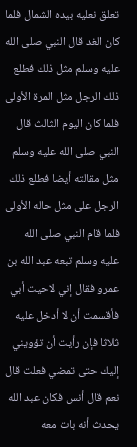تعلق نعليه بيده الشمال فلما كان الغد قال النبي صلى الله عليه وسلم مثل ذلك فطلع ذلك الرجل مثل المرة الأولى فلما كان اليوم الثالث قال النبي صلى الله عليه وسلم مثل مقالته أيضا فطلع ذلك الرجل على مثل حاله الأولى فلما قام النبي صلى الله عليه وسلم تبعه عبد الله بن عمرو فقال إني لاحيت أبي فأقسمت أن لا أدخل عليه ثلاثا فإن رأيت أن تؤويني إليك حتى تمضي فعلت قال نعم قال أنس فكان عبد الله يحدث أنه بات معه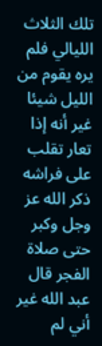تلك الثلاث الليالي فلم يره يقوم من الليل شيئا غير أنه إذا تعار تقلب على فراشه ذكر الله عز وجل وكبر حتى صلاة الفجر قال عبد الله غير أني لم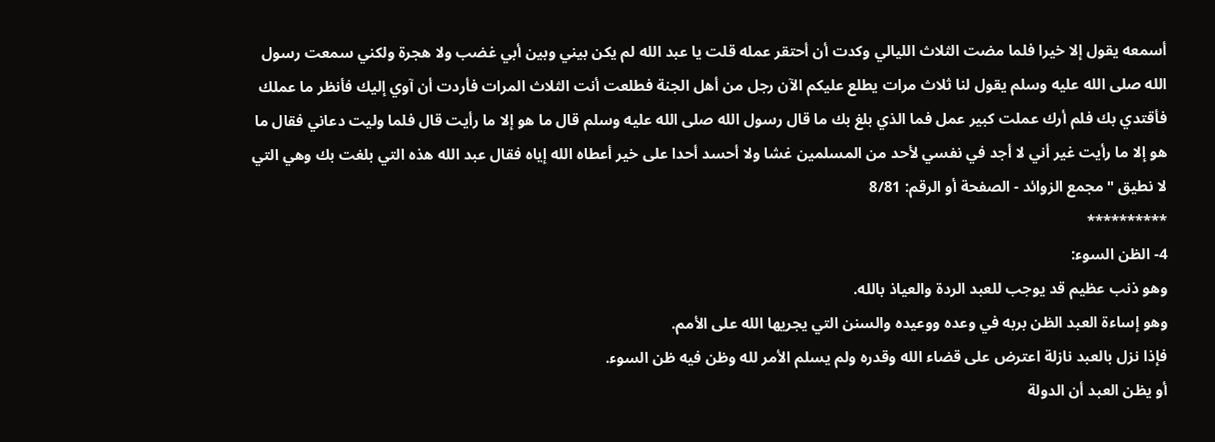أسمعه يقول إلا خيرا فلما مضت الثلاث الليالي وكدت أن أحتقر عمله قلت يا عبد الله لم يكن بيني وبين أبي غضب ولا هجرة ولكني سمعت رسول الله صلى الله عليه وسلم يقول لنا ثلاث مرات يطلع عليكم الآن رجل من أهل الجنة فطلعت أنت الثلاث المرات فأردت أن آوي إليك فأنظر ما عملك فأقتدي بك فلم أرك عملت كبير عمل فما الذي بلغ بك ما قال رسول الله صلى الله عليه وسلم قال ما هو إلا ما رأيت قال فلما وليت دعاني فقال ما هو إلا ما رأيت غير أني لا أجد في نفسي لأحد من المسلمين غشا ولا أحسد أحدا على خير أعطاه الله إياه فقال عبد الله هذه التي بلغت بك وهي التي لا نطيق " مجمع الزوائد - الصفحة أو الرقم: 8/81
**********
4- الظن السوء:
وهو ذنب عظيم قد يوجب للعبد الردة والعياذ بالله.
وهو إساءة العبد الظن بربه في وعده ووعيده والسنن التي يجريها الله على الأمم.
فإذا نزل بالعبد نازلة اعترض على قضاء الله وقدره ولم يسلم الأمر لله وظن فيه ظن السوء.
أو يظن العبد أن الدولة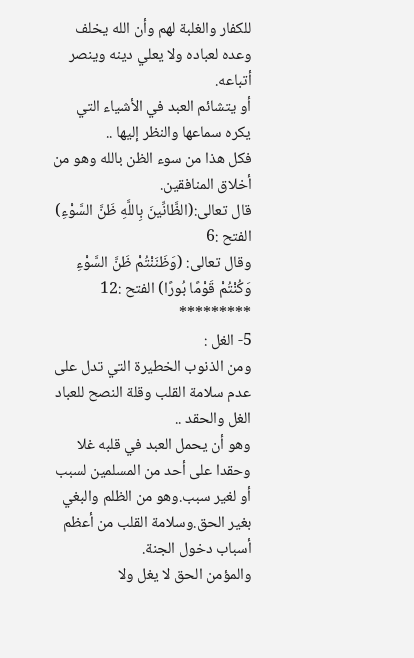للكفار والغلبة لهم وأن الله يخلف وعده لعباده ولا يعلي دينه وينصر أتباعه.
أو يتشائم العبد في الأشياء التي يكره سماعها والنظر إليها ..
فكل هذا من سوء الظن بالله وهو من أخلاق المنافقين.
قال تعالى:(الظَّانِّينَ بِاللَّهِ ظَنَّ السَّوْءِ) الفتح :6
وقال تعالى: (وَظَنَنْتُمْ ظَنَّ السَّوْءِ وَكُنْتُمْ قَوْمًا بُورًا) الفتح :12
*********
5- الغل :
ومن الذنوب الخطيرة التي تدل على عدم سلامة القلب وقلة النصح للعباد الغل والحقد ..
وهو أن يحمل العبد في قلبه غلا وحقدا على أحد من المسلمين لسبب أو لغير سبب.وهو من الظلم والبغي بغير الحق.وسلامة القلب من أعظم أسباب دخول الجنة.
والمؤمن الحق لا يغل ولا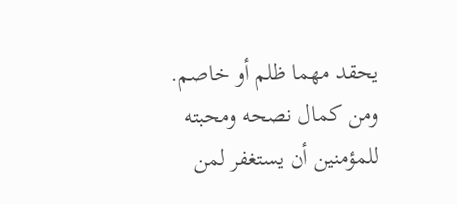يحقد مهما ظلم أو خاصم.
ومن كمال نصحه ومحبته للمؤمنين أن يستغفر لمن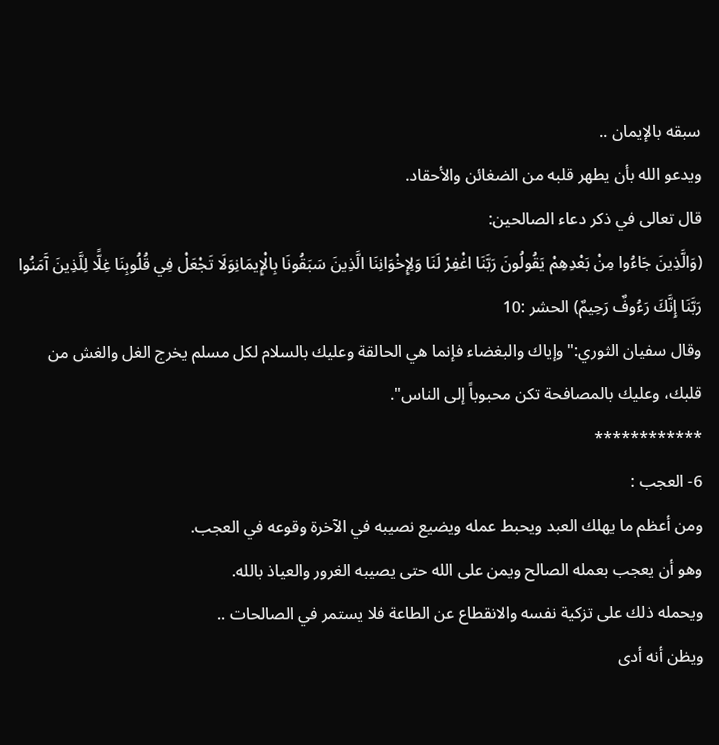سبقه بالإيمان ..
ويدعو الله بأن يطهر قلبه من الضغائن والأحقاد.
قال تعالى في ذكر دعاء الصالحين:
(وَالَّذِينَ جَاءُوا مِنْ بَعْدِهِمْ يَقُولُونَ رَبَّنَا اغْفِرْ لَنَا وَلِإِخْوَانِنَا الَّذِينَ سَبَقُونَا بِالْإِيمَانِوَلَا تَجْعَلْ فِي قُلُوبِنَا غِلًّا لِلَّذِينَ آَمَنُوا رَبَّنَا إِنَّكَ رَءُوفٌ رَحِيمٌ) الحشر :10
وقال سفيان الثوري:"وإياك والبغضاء فإنما هي الحالقة وعليك بالسلام لكل مسلم يخرج الغل والغش من قلبك، وعليك بالمصافحة تكن محبوباً إلى الناس".
************
6- العجب :
ومن أعظم ما يهلك العبد ويحبط عمله ويضيع نصيبه في الآخرة وقوعه في العجب.
وهو أن يعجب بعمله الصالح ويمن على الله حتى يصيبه الغرور والعياذ بالله.
ويحمله ذلك على تزكية نفسه والانقطاع عن الطاعة فلا يستمر في الصالحات ..
ويظن أنه أدى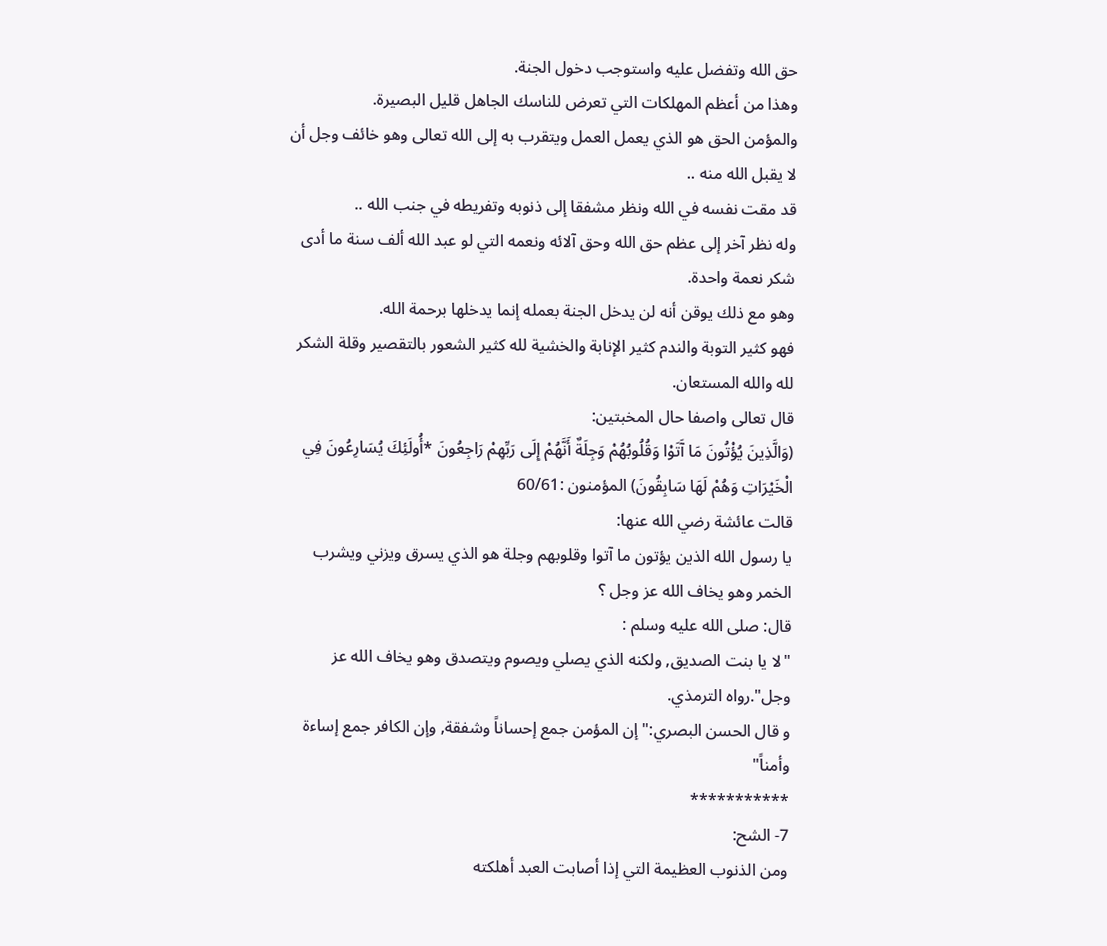حق الله وتفضل عليه واستوجب دخول الجنة.
وهذا من أعظم المهلكات التي تعرض للناسك الجاهل قليل البصيرة.
والمؤمن الحق هو الذي يعمل العمل ويتقرب به إلى الله تعالى وهو خائف وجل أن لا يقبل الله منه ..
قد مقت نفسه في الله ونظر مشفقا إلى ذنوبه وتفريطه في جنب الله ..
وله نظر آخر إلى عظم حق الله وحق آلائه ونعمه التي لو عبد الله ألف سنة ما أدى شكر نعمة واحدة.
وهو مع ذلك يوقن أنه لن يدخل الجنة بعمله إنما يدخلها برحمة الله.
فهو كثير التوبة والندم كثير الإنابة والخشية لله كثير الشعور بالتقصير وقلة الشكر لله والله المستعان.
قال تعالى واصفا حال المخبتين:
(وَالَّذِينَ يُؤْتُونَ مَا آَتَوْا وَقُلُوبُهُمْ وَجِلَةٌ أَنَّهُمْ إِلَى رَبِّهِمْ رَاجِعُونَ *أُولَئِكَ يُسَارِعُونَ فِي الْخَيْرَاتِ وَهُمْ لَهَا سَابِقُونَ) المؤمنون :60/61
قالت عائشة رضي الله عنها:
يا رسول الله الذين يؤتون ما آتوا وقلوبهم وجلة هو الذي يسرق ويزني ويشرب الخمر وهو يخاف الله عز وجل ؟
قال: صلى الله عليه وسلم :
"لا يا بنت الصديق, ولكنه الذي يصلي ويصوم ويتصدق وهو يخاف الله عز وجل".رواه الترمذي.
و قال الحسن البصري:"إن المؤمن جمع إحساناً وشفقة, وإن الكافر جمع إساءة وأمناً"
***********
7- الشح:
ومن الذنوب العظيمة التي إذا أصابت العبد أهلكته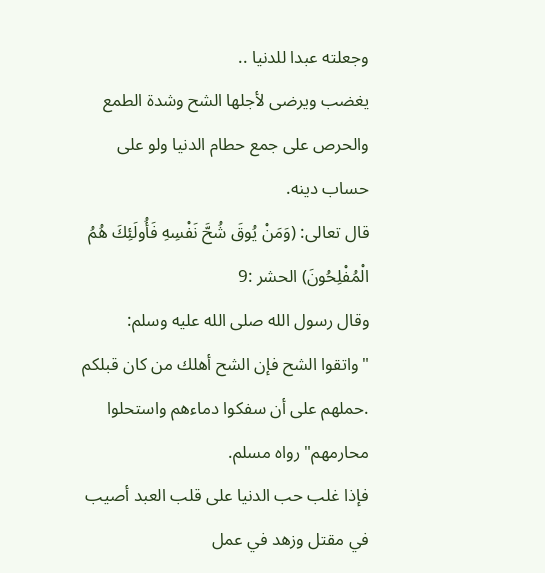وجعلته عبدا للدنيا ..
يغضب ويرضى لأجلها الشح وشدة الطمع والحرص على جمع حطام الدنيا ولو على حساب دينه.
قال تعالى: (وَمَنْ يُوقَ شُحَّ نَفْسِهِ فَأُولَئِكَ هُمُ الْمُفْلِحُونَ) الحشر :9
وقال رسول الله صلى الله عليه وسلم:
"واتقوا الشح فإن الشح أهلك من كان قبلكم .حملهم على أن سفكوا دماءهم واستحلوا محارمهم" رواه مسلم.
فإذا غلب حب الدنيا على قلب العبد أصيب في مقتل وزهد في عمل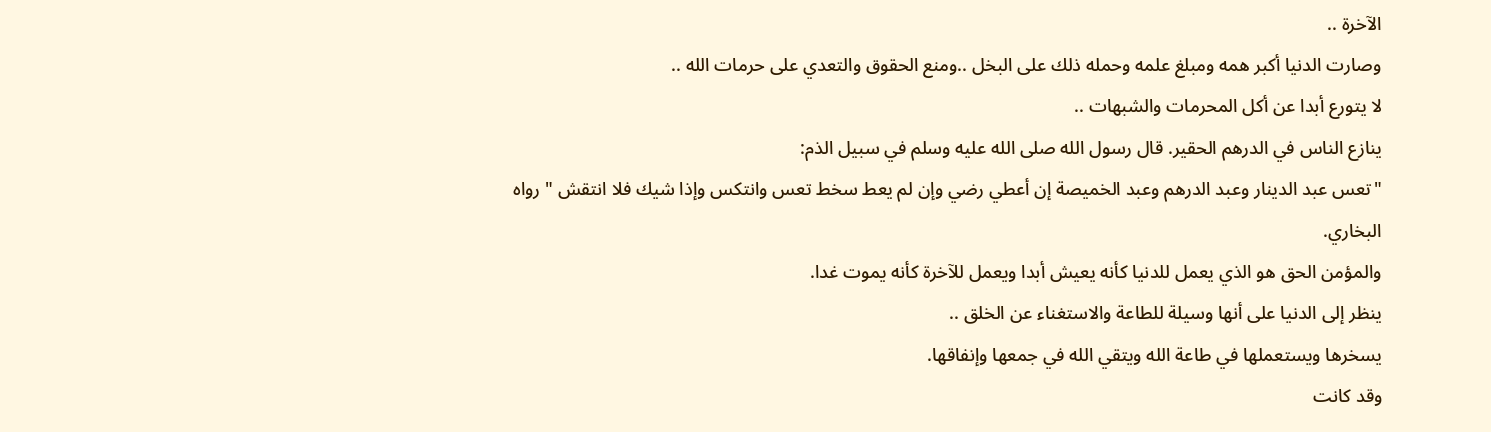الآخرة ..
وصارت الدنيا أكبر همه ومبلغ علمه وحمله ذلك على البخل ..ومنع الحقوق والتعدي على حرمات الله ..
لا يتورع أبدا عن أكل المحرمات والشبهات ..
ينازع الناس في الدرهم الحقير. قال رسول الله صلى الله عليه وسلم في سبيل الذم:
"تعس عبد الدينار وعبد الدرهم وعبد الخميصة إن أعطي رضي وإن لم يعط سخط تعس وانتكس وإذا شيك فلا انتقش " رواه البخاري.
والمؤمن الحق هو الذي يعمل للدنيا كأنه يعيش أبدا ويعمل للآخرة كأنه يموت غدا.
ينظر إلى الدنيا على أنها وسيلة للطاعة والاستغناء عن الخلق ..
يسخرها ويستعملها في طاعة الله ويتقي الله في جمعها وإنفاقها.
وقد كانت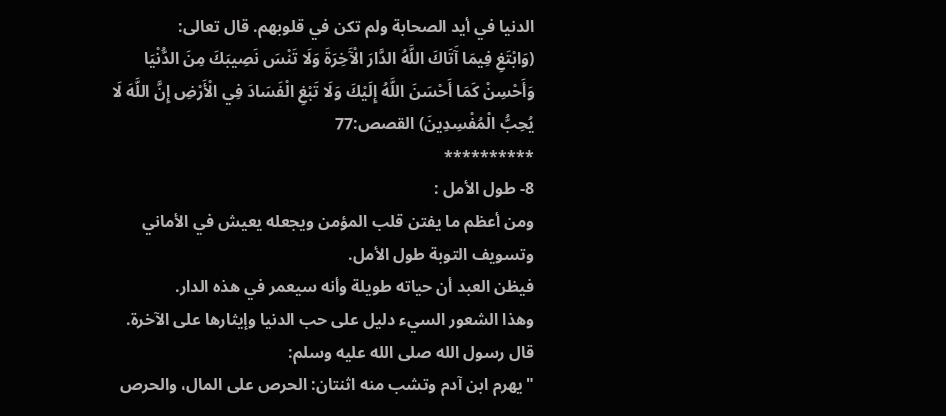الدنيا في أيد الصحابة ولم تكن في قلوبهم. قال تعالى:
(وَابْتَغِ فِيمَا آَتَاكَ اللَّهُ الدَّارَ الْآَخِرَةَ وَلَا تَنْسَ نَصِيبَكَ مِنَ الدُّنْيَا وَأَحْسِنْ كَمَا أَحْسَنَ اللَّهُ إِلَيْكَ وَلَا تَبْغِ الْفَسَادَ فِي الْأَرْضِ إِنَّ اللَّهَ لَا يُحِبُّ الْمُفْسِدِينَ) القصص:77
**********
8- طول الأمل :
ومن أعظم ما يفتن قلب المؤمن ويجعله يعيش في الأماني وتسويف التوبة طول الأمل.
فيظن العبد أن حياته طويلة وأنه سيعمر في هذه الدار.
وهذا الشعور السيء دليل على حب الدنيا وإيثارها على الآخرة.
قال رسول الله صلى الله عليه وسلم:
"يهرم ابن آدم وتشب منه اثنتان: الحرص على المال، والحرص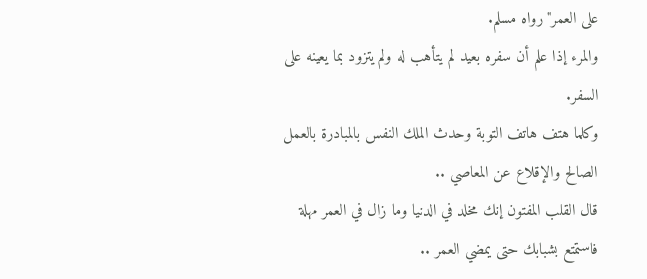على العمر"رواه مسلم.
والمرء إذا علم أن سفره بعيد لم يتأهب له ولم يتزود بما يعينه على السفر.
وكلما هتف هاتف التوبة وحدث الملك النفس بالمبادرة بالعمل الصالح والإقلاع عن المعاصي ..
قال القلب المفتون إنك مخلد في الدنيا وما زال في العمر مهلة فاستمتع بشبابك حتى يمضي العمر ..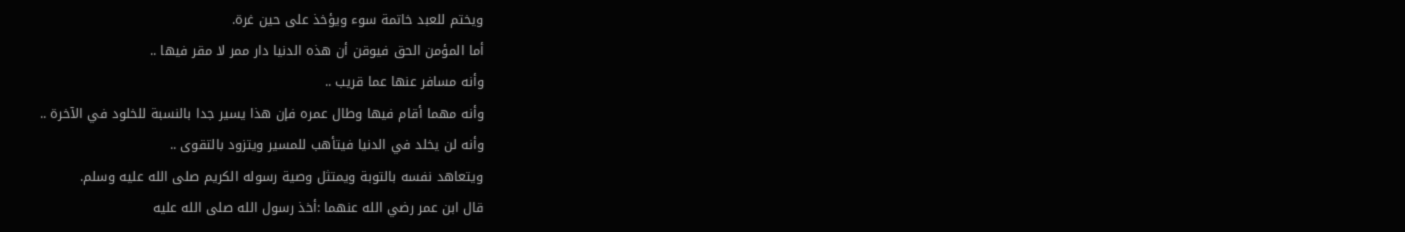ويختم للعبد خاتمة سوء ويؤخذ على حين غرة.
أما المؤمن الحق فيوقن أن هذه الدنيا دار ممر لا مقر فيها ..
وأنه مسافر عنها عما قريب ..
وأنه مهما أقام فيها وطال عمره فإن هذا يسير جدا بالنسبة للخلود في الآخرة ..
وأنه لن يخلد في الدنيا فيتأهب للمسير ويتزود بالتقوى ..
ويتعاهد نفسه بالتوبة ويمتثل وصية رسوله الكريم صلى الله عليه وسلم.
قال ابن عمر رضي الله عنهما :أخذ رسول الله صلى الله عليه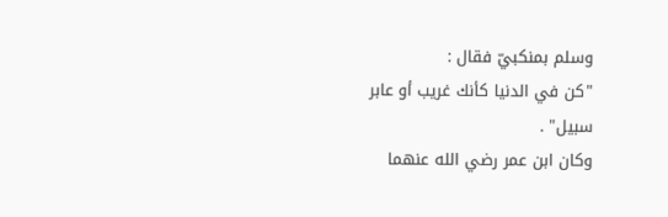وسلم بمنكبيّ فقال :
"كن في الدنيا كأنك غريب أو عابر سبيل" .
وكان ابن عمر رضي الله عنهما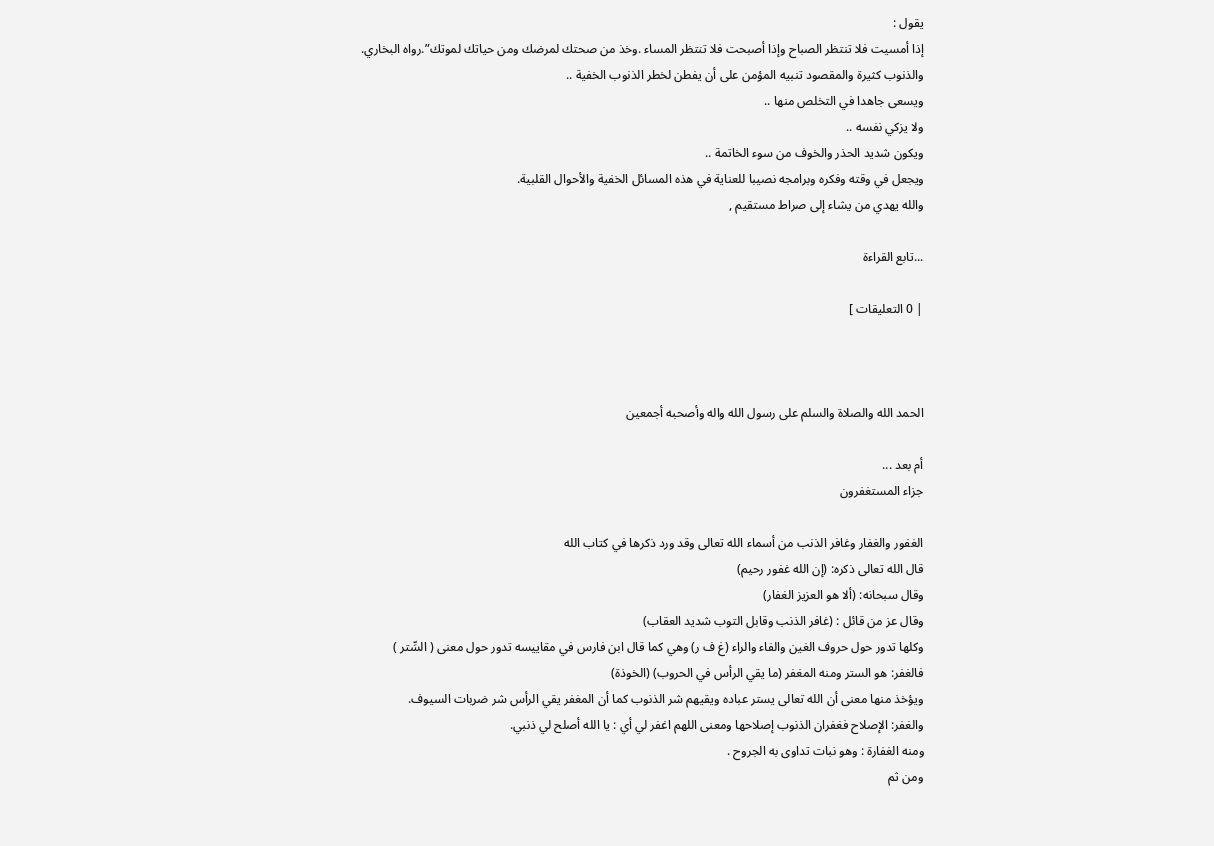يقول :
إذا أمسيت فلا تنتظر الصباح وإذا أصبحت فلا تنتظر المساء .وخذ من صحتك لمرضك ومن حياتك لموتك”.رواه البخاري.
والذنوب كثيرة والمقصود تنبيه المؤمن على أن يفطن لخطر الذنوب الخفية ..
ويسعى جاهدا في التخلص منها ..
ولا يزكي نفسه ..
ويكون شديد الحذر والخوف من سوء الخاتمة ..
ويجعل في وقته وفكره وبرامجه نصيبا للعناية في هذه المسائل الخفية والأحوال القلبية.
والله يهدي من يشاء إلى صراط مستقيم ,

...تابع القراءة

| 0 التعليقات ]



الحمد الله والصلاة والسلم على رسول الله واله وأصحبه أجمعين

أم بعد ...
جزاء المستغفرون

الغفور والغفار وغافر الذنب من أسماء الله تعالى وقد ورد ذكرها في كتاب الله
قال الله تعالى ذكره: (إن الله غفور رحيم)
وقال سبحانه: (ألا هو العزيز الغفار)
وقال عز من قائل : (غافر الذنب وقابل التوب شديد العقاب)
وكلها تدور حول حروف الغين والفاء والراء (غ ف ر) وهي كما قال ابن فارس في مقاييسه تدور حول معنى ( السِّتر )
فالغفر: هو الستر ومنه المغفر (ما يقي الرأس في الحروب) (الخوذة)
ويؤخذ منها معنى أن الله تعالى يستر عباده ويقيهم شر الذنوب كما أن المغفر يقي الرأس شر ضربات السيوف.
والغفر: الإصلاح فغفران الذنوب إصلاحها ومعنى اللهم اغفر لي أي : يا الله أصلح لي ذنبي.
ومنه الغفارة : وهو نبات تداوى به الجروح .
ومن ثم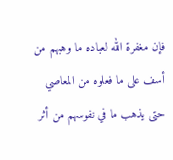فإن مغفرة الله لعباده ما وهبهم من أسف على ما فعلوه من المعاصي حتى يذهب ما في نفوسهم من أثر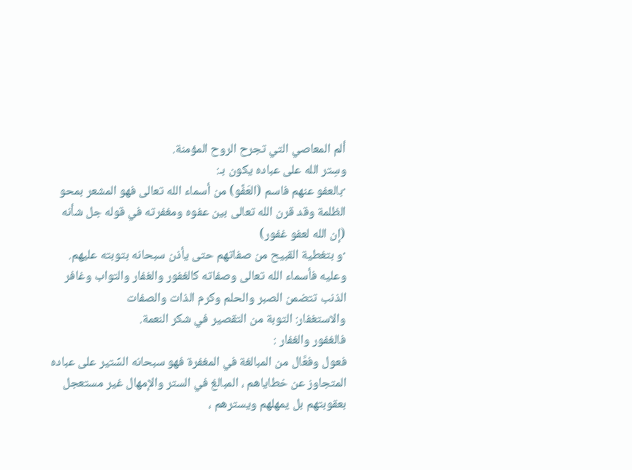ألم المعاصي التي تجرح الروح المؤمنة.
وسِتر الله على عباده يكون بـ:
·بالعفو عنهم فاسم (العَفًو) من أسماء الله تعالى فهو المشعر بمحو الظلمة وقد قرن الله تعالى بين عفوه ومغفرته في قوله جل شأنه (إن الله لعفو غفور)
·و بتغطية القبيح من صفاتهم حتى يأذن سبحانه بتوبته عليهم.
وعليه فأسماء الله تعالى وصفاته كالغفور والغفار والتواب وغافر الذنب تتضمن الصبر والحلم وكرم الذات والصفات
والاستغفار: التوبة من التقصير في شكر النعمة.
فالغفور والغفار :
فعول وفعَّال من المبالغة في المغفرة فهو سبحانه السِّتير على عباده المتجاوز عن خطاياهم ، المبالغ في الستر والإمهال غير مستعجل بعقوبتهم بل يمهلهم ويسترهم ،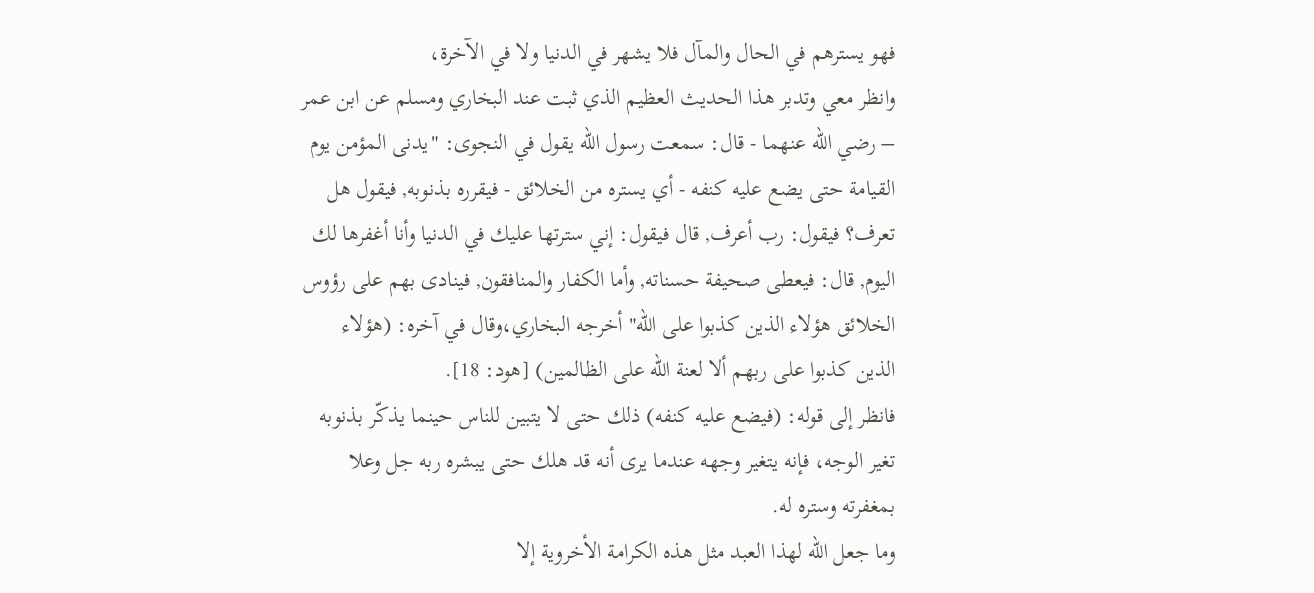فهو يسترهم في الحال والمآل فلا يشهر في الدنيا ولا في الآخرة،
وانظر معي وتدبر هذا الحديث العظيم الذي ثبت عند البخاري ومسلم عن ابن عمر – رضي الله عنهما - قال: سمعت رسول الله يقول في النجوى: "يدنى المؤمن يوم القيامة حتى يضع عليه كنفه - أي يستره من الخلائق - فيقرره بذنوبه, فيقول هل تعرف؟ فيقول: رب أعرف, قال فيقول: إني سترتها عليك في الدنيا وأنا أغفرها لك اليوم, قال: فيعطى صحيفة حسناته, وأما الكفار والمنافقون, فينادى بهم على رؤوس الخلائق هؤلاء الذين كذبوا على الله" أخرجه البخاري،وقال في آخره: (هؤلاء الذين كذبوا على ربهم ألا لعنة الله على الظالمين) [هود: 18].
فانظر إلى قوله: (فيضع عليه كنفه) ذلك حتى لا يتبين للناس حينما يذكّر بذنوبه تغير الوجه، فإنه يتغير وجهه عندما يرى أنه قد هلك حتى يبشره ربه جل وعلا بمغفرته وستره له.
وما جعل الله لهذا العبد مثل هذه الكرامة الأخروية إلا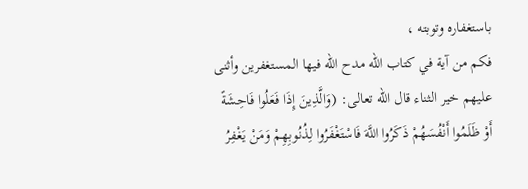باستغفاره وتوبته ،
فكم من آية في كتاب الله مدح الله فيها المستغفرين وأثنى عليهم خير الثناء قال الله تعالى: (وَالَّذِينَ إِذَا فَعَلُوا فَاحِشَةً أَوْ ظَلَمُوا أَنْفُسَهُمْ ذَكَرُوا اللَّهَ فَاسْتَغْفَرُوا لِذُنُوبِهِمْ وَمَنْ يَغْفِرُ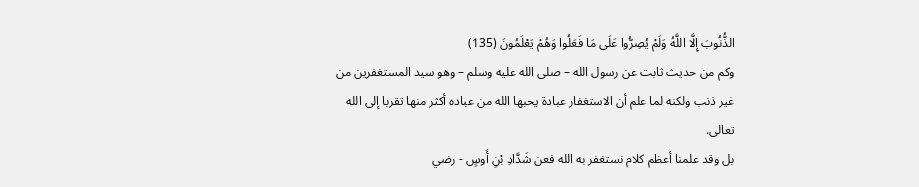الذُّنُوبَ إِلَّا اللَّهُ وَلَمْ يُصِرُّوا عَلَى مَا فَعَلُوا وَهُمْ يَعْلَمُونَ (135)
وكم من حديث ثابت عن رسول الله – صلى الله عليه وسلم – وهو سيد المستغفرين من غير ذنب ولكنه لما علم أن الاستغفار عبادة يحبها الله من عباده أكثر منها تقربا إلى الله تعالى.
بل وقد علمنا أعظم كلام نستغفر به الله فعن شَدَّادِ بْنِ أَوسٍ - رضي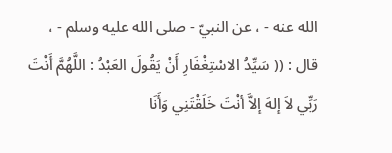الله عنه - ، عن النبيّ - صلى الله عليه وسلم - ، قال : (( سَيِّدُ الاسْتِغْفَارِ أَنْ يَقُولَ العَبْدُ : اللَّهُمَّ أَنْتَ رَبِّي لاَ إلهَ إلاَّ أنْتَ خَلَقْتَنِي وَأَنَا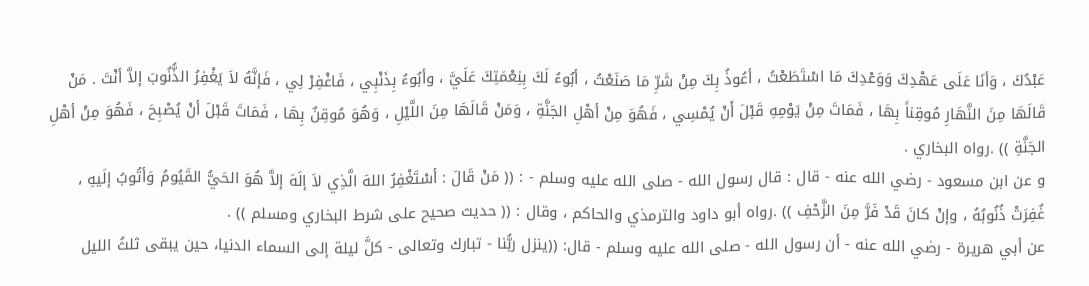عَبْدُكَ ، وَأنَا عَلَى عَهْدِكَ وَوَعْدِكَ مَا اسْتَطَعْتُ ، أعُوذُ بِكَ مِنْ شَرِّ مَا صَنَعْتُ ، أبُوءُ لَكَ بِنِعْمَتِكَ عَلَيَّ ، وأبُوءُ بِذَنْبِي ، فَاغْفِرْ لِي ، فَإنَّهُ لاَ يَغْفِرُ الذُّنُوبَ إلاَّ أنْتَ . مَنْ قَالَهَا مِنَ النَّهَارِ مُوقِناً بِهَا ، فَمَاتَ مِنْ يَوْمِهِ قَبْلَ أَنْ يُمْسِي ، فَهُوَ مِنْ أهْلِ الجَنَّةِ ، وَمَنْ قَالَهَا مِنَ اللَّيْلِ ، وَهُوَ مُوقِنٌ بِهَا ، فَمَاتَ قَبْلَ أنْ يُصْبِحَ ، فَهُوَ مِنْ أهْلِ الجَنَّةِ )) .رواه البخاري .
و عن ابن مسعود - رضي الله عنه - قال : قال رسول الله - صلى الله عليه وسلم - : (( مَنْ قَالَ : أسْتَغْفِرُ اللهَ الَّذِي لاَ إلَهَ إلاَّ هُوَ الحَيُّ القَيُومُ وَأتُوبُ إلَيهِ ، غُفِرَتْ ذُنُوبُهُ ، وإنْ كانَ قَدْ فَرَّ مِنَ الزَّحْفِ )) .رواه أبو داود والترمذي والحاكم ، وقال : (( حديث صحيح على شرط البخاري ومسلم )) .
عن أبي هريرة - رضي الله عنه - أن رسول الله - صلى الله عليه وسلم - قال: ((ينزل ربُّنا - تبارك وتعالى - كلَّ ليلة إلى السماء الدنيا، حين يبقى ثلثُ الليل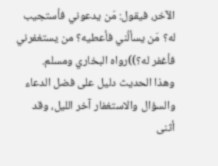الآخر، فيقول: مَن يدعوني فأستجيب له؟ مَن يسألُني فأعطيه؟ من يستغفرني فأغفر له؟))رواه البخاري ومسلم.
وهذا الحديث دليل على فضل الدعاء والسؤال والاستغفار آخر الليل، وقد أثنى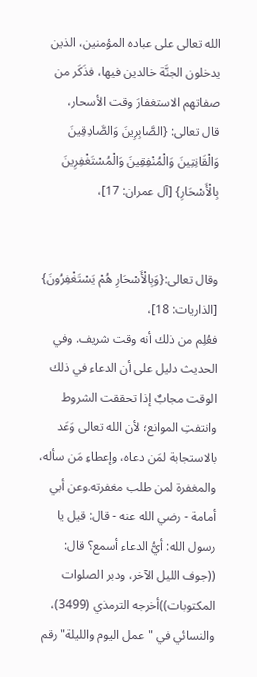الله تعالى على عباده المؤمنين، الذين يدخلون الجنَّة خالدين فيها، فذَكَر من صفاتهم الاستغفارَ وقت الأسحار،
قال تعالى: {الصَّابِرِينَ وَالصَّادِقِينَ وَالْقَانِتِينَ وَالْمُنْفِقِينَ وَالْمُسْتَغْفِرِينَ بِالْأَسْحَارِ} [آل عمران: 17]،


وقال تعالى:{وَبِالْأَسْحَارِ هُمْ يَسْتَغْفِرُونَ} [الذاريات: 18]،
فعُلِم من ذلك أنه وقت شريف. وفي الحديث دليل على أن الدعاء في ذلك الوقت مجابٌ إذا تحققت الشروط وانتفتِ الموانع؛ لأن الله تعالى وَعَد بالاستجابة لمَن دعاه، وإعطاءِ مَن سأله، والمغفرة لمن طلب مغفرته.وعن أبي أمامة - رضي الله عنه - قال: قيل يا رسول الله: أيُّ الدعاء أسمع؟ قال: ((جوف الليل الآخر، ودبر الصلوات المكتوبات))أخرجه الترمذي (3499)، والنسائي في "عمل اليوم والليلة" رقم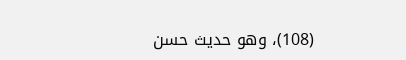(108)، وهو حديث حسن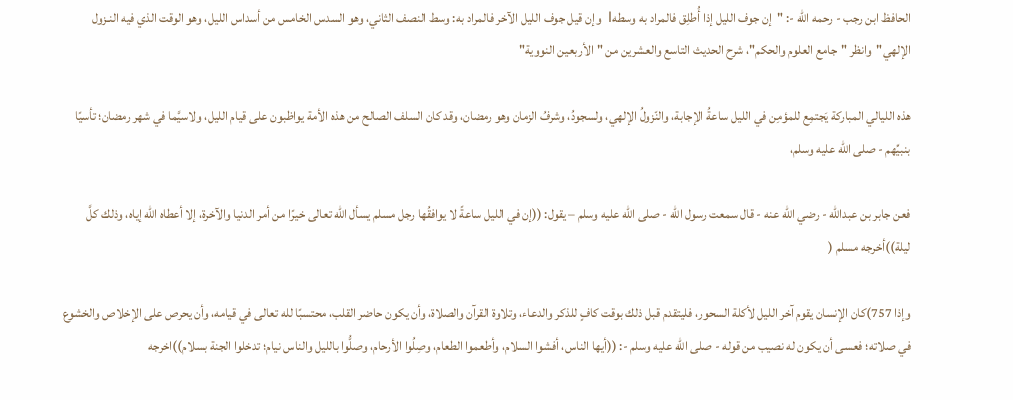الحافظ ابن رجب - رحمه الله -: "إن جوف الليل إذا أُطلِق فالمراد به وسطه। وإن قيل جوف الليل الآخر فالمراد به: وسط النصف الثاني، وهو السدس الخامس من أسداس الليل، وهو الوقت الذي فيه النـزول الإلهي"وانظر "جامع العلوم والحكم"، شرح الحديث التاسع والعشرين من "الأربعين النووية"

هذه الليالي المباركة يَجتمِع للمؤمِن في الليل ساعةُ الإجابة، والنّزولُ الإلهي، ولسجودُ، وشرفُ الزمان وهو رمضان، وقد كان السلف الصالح من هذه الأمة يواظبون على قيام الليل، ولاسيَّما في شهر رمضان؛ تأسيًا بنبيِّهم - صلى الله عليه وسلم،

فعن جابر بن عبدالله - رضي الله عنه - قال سمعت رسول الله - صلى الله عليه وسلم – يقول: ((إن في الليل ساعةً لا يوافقُها رجل مسلم يسأل الله تعالى خيرًا من أمر الدنيا والآخرة، إلا أعطاه الله إياه، وذلك كلَّ ليلة))أخرجه مسلم (

وإذا 757)كان الإنسان يقوم آخر الليل لأكلة السحور، فليتقدم قبل ذلك بوقت كافٍ للذكر والدعاء، وتلاوة القرآن والصلاة، وأن يكون حاضر القلب، محتسبًا لله تعالى في قيامه، وأن يحرص على الإخلاص والخشوع في صلاته؛ فعسى أن يكون له نصيب من قوله - صلى الله عليه وسلم -: ((أيها الناس، أفشوا السلام، وأطعموا الطعام، وصِلُوا الأرحام، وصلُّوا بالليل والناس نيام؛ تدخلوا الجنة بسلام))اخرجه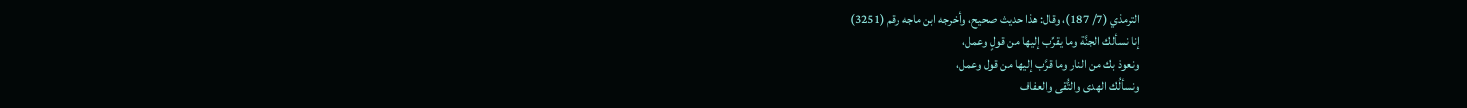الترمذي (7/ 187)، وقال: هذا حديث صحيح، وأخرجه ابن ماجه رقم (3251)
إنا نسألك الجنَّة وما يقرِّب إليها من قولٍ وعمل،
ونعوذ بك من النار وما قرَّب إليها من قول وعمل،
ونسألُك الهدى والتُّقى والعفاف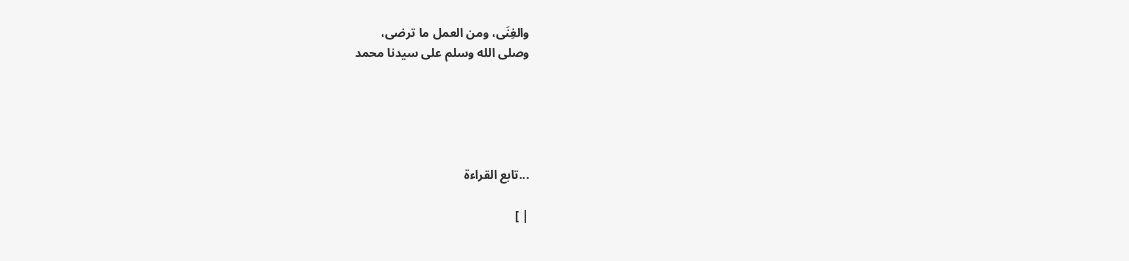والغِنَى، ومن العمل ما ترضى،
وصلى الله وسلم على سيدنا محمد





...تابع القراءة

| ]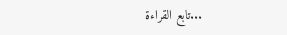...تابع القراءة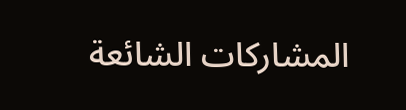المشاركات الشائعة